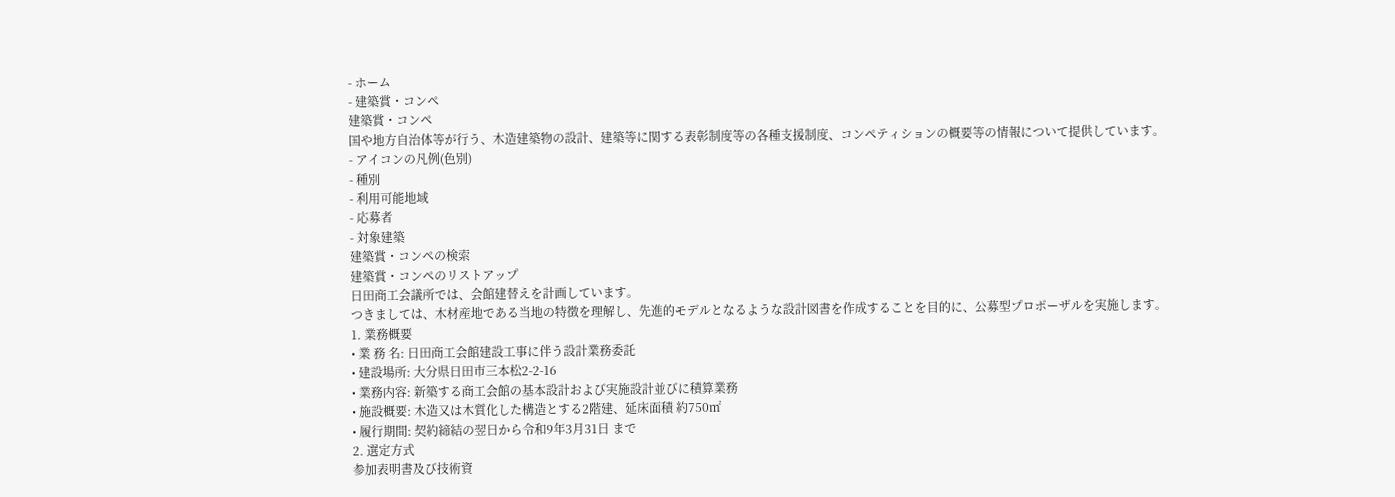- ホーム
- 建築賞・コンペ
建築賞・コンペ
国や地方自治体等が行う、木造建築物の設計、建築等に関する表彰制度等の各種支援制度、コンペティションの概要等の情報について提供しています。
- アイコンの凡例(色別)
- 種別
- 利用可能地域
- 応募者
- 対象建築
建築賞・コンペの検索
建築賞・コンペのリストアップ
日田商工会議所では、会館建替えを計画しています。
つきましては、木材産地である当地の特徴を理解し、先進的モデルとなるような設計図書を作成することを目的に、公募型プロポーザルを実施します。
1. 業務概要
• 業 務 名: 日田商工会館建設工事に伴う設計業務委託
• 建設場所: 大分県日田市三本松2-2-16
• 業務内容: 新築する商工会館の基本設計および実施設計並びに積算業務
• 施設概要: 木造又は木質化した構造とする2階建、延床面積 約750㎡
• 履行期間: 契約締結の翌日から令和9年3月31日 まで
2. 選定方式
参加表明書及び技術資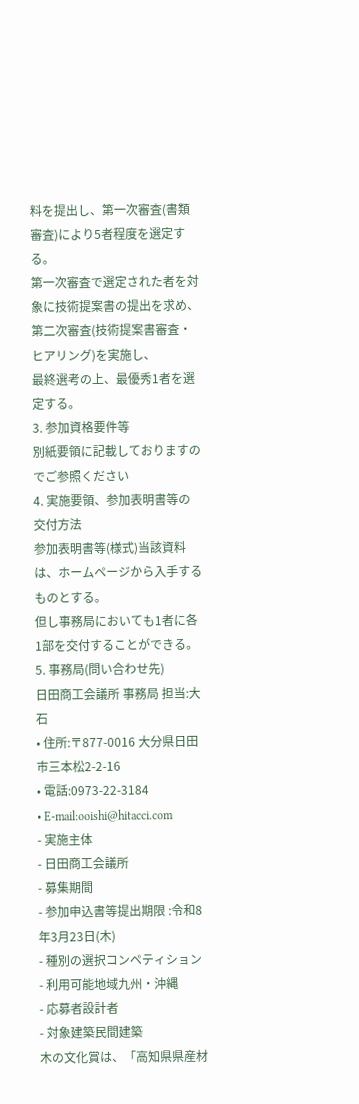料を提出し、第一次審査(書類審査)により5者程度を選定する。
第一次審査で選定された者を対象に技術提案書の提出を求め、第二次審査(技術提案書審査・ヒアリング)を実施し、
最終選考の上、最優秀1者を選定する。
3. 参加資格要件等
別紙要領に記載しておりますのでご参照ください
4. 実施要領、参加表明書等の交付方法
参加表明書等(様式)当該資料は、ホームページから入手するものとする。
但し事務局においても1者に各1部を交付することができる。
5. 事務局(問い合わせ先)
日田商工会議所 事務局 担当:大石
• 住所:〒877-0016 大分県日田市三本松2-2-16
• 電話:0973-22-3184
• E-mail:ooishi@hitacci.com
- 実施主体
- 日田商工会議所
- 募集期間
- 参加申込書等提出期限 :令和8年3月23日(木)
- 種別の選択コンペティション
- 利用可能地域九州・沖縄
- 応募者設計者
- 対象建築民間建築
木の文化賞は、「高知県県産材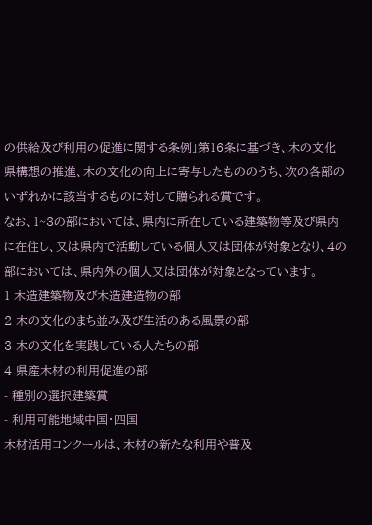の供給及び利用の促進に関する条例」第16条に基づき、木の文化県構想の推進、木の文化の向上に寄与したもののうち、次の各部のいずれかに該当するものに対して贈られる賞です。
なお、1~3の部においては、県内に所在している建築物等及び県内に在住し、又は県内で活動している個人又は団体が対象となり、4の部においては、県内外の個人又は団体が対象となっています。
1 木造建築物及び木造建造物の部
2 木の文化のまち並み及び生活のある風景の部
3 木の文化を実践している人たちの部
4 県産木材の利用促進の部
- 種別の選択建築賞
- 利用可能地域中国・四国
木材活用コンクールは、木材の新たな利用や普及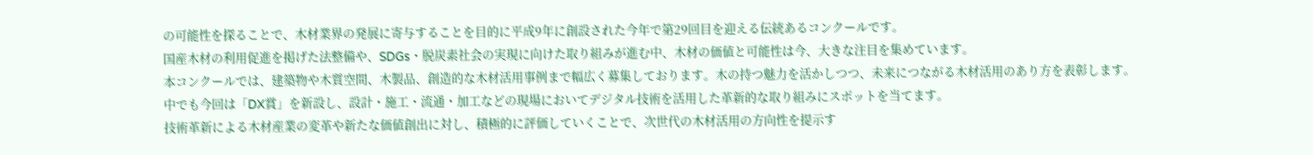の可能性を探ることで、木材業界の発展に寄与することを目的に平成9年に創設された今年で第29回目を迎える伝統あるコンクールです。
国産木材の利用促進を掲げた法整備や、SDGs・脱炭素社会の実現に向けた取り組みが進む中、木材の価値と可能性は今、大きな注目を集めています。
本コンクールでは、建築物や木質空間、木製品、創造的な木材活用事例まで幅広く募集しております。木の持つ魅力を活かしつつ、未来につながる木材活用のあり方を表彰します。
中でも今回は「DX賞」を新設し、設計・施工・流通・加工などの現場においてデジタル技術を活用した革新的な取り組みにスポットを当てます。
技術革新による木材産業の変革や新たな価値創出に対し、積極的に評価していくことで、次世代の木材活用の方向性を提示す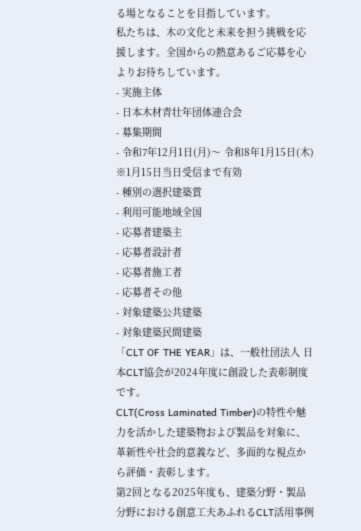る場となることを目指しています。
私たちは、木の文化と未来を担う挑戦を応援します。全国からの熱意あるご応募を心よりお待ちしています。
- 実施主体
- 日本木材青壮年団体連合会
- 募集期間
- 令和7年12月1日(月)〜 令和8年1月15日(木) ※1月15日当日受信まで有効
- 種別の選択建築賞
- 利用可能地域全国
- 応募者建築主
- 応募者設計者
- 応募者施工者
- 応募者その他
- 対象建築公共建築
- 対象建築民間建築
「CLT OF THE YEAR」は、一般社団法人 日本CLT協会が2024年度に創設した表彰制度です。
CLT(Cross Laminated Timber)の特性や魅力を活かした建築物および製品を対象に、革新性や社会的意義など、多面的な視点から評価・表彰します。
第2回となる2025年度も、建築分野・製品分野における創意工夫あふれるCLT活用事例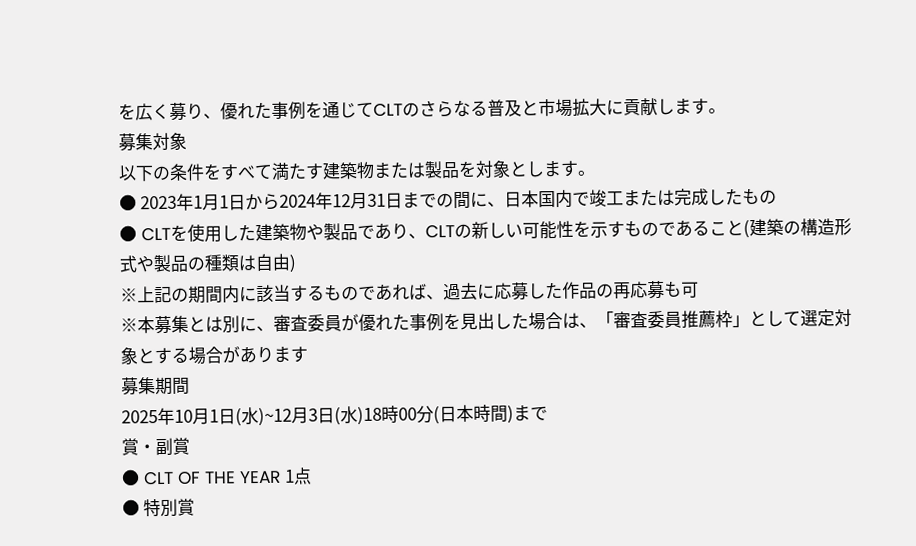を広く募り、優れた事例を通じてCLTのさらなる普及と市場拡大に貢献します。
募集対象
以下の条件をすべて満たす建築物または製品を対象とします。
● 2023年1月1日から2024年12月31日までの間に、日本国内で竣工または完成したもの
● CLTを使用した建築物や製品であり、CLTの新しい可能性を示すものであること(建築の構造形式や製品の種類は自由)
※上記の期間内に該当するものであれば、過去に応募した作品の再応募も可
※本募集とは別に、審査委員が優れた事例を見出した場合は、「審査委員推薦枠」として選定対象とする場合があります
募集期間
2025年10月1日(水)~12月3日(水)18時00分(日本時間)まで
賞・副賞
● CLT OF THE YEAR 1点
● 特別賞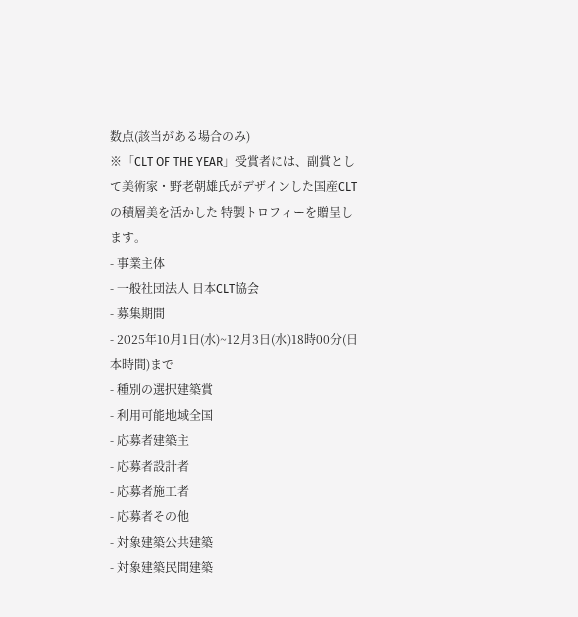数点(該当がある場合のみ)
※「CLT OF THE YEAR」受賞者には、副賞として美術家・野老朝雄氏がデザインした国産CLTの積層美を活かした 特製トロフィーを贈呈します。
- 事業主体
- 一般社団法人 日本CLT協会
- 募集期間
- 2025年10月1日(水)~12月3日(水)18時00分(日本時間)まで
- 種別の選択建築賞
- 利用可能地域全国
- 応募者建築主
- 応募者設計者
- 応募者施工者
- 応募者その他
- 対象建築公共建築
- 対象建築民間建築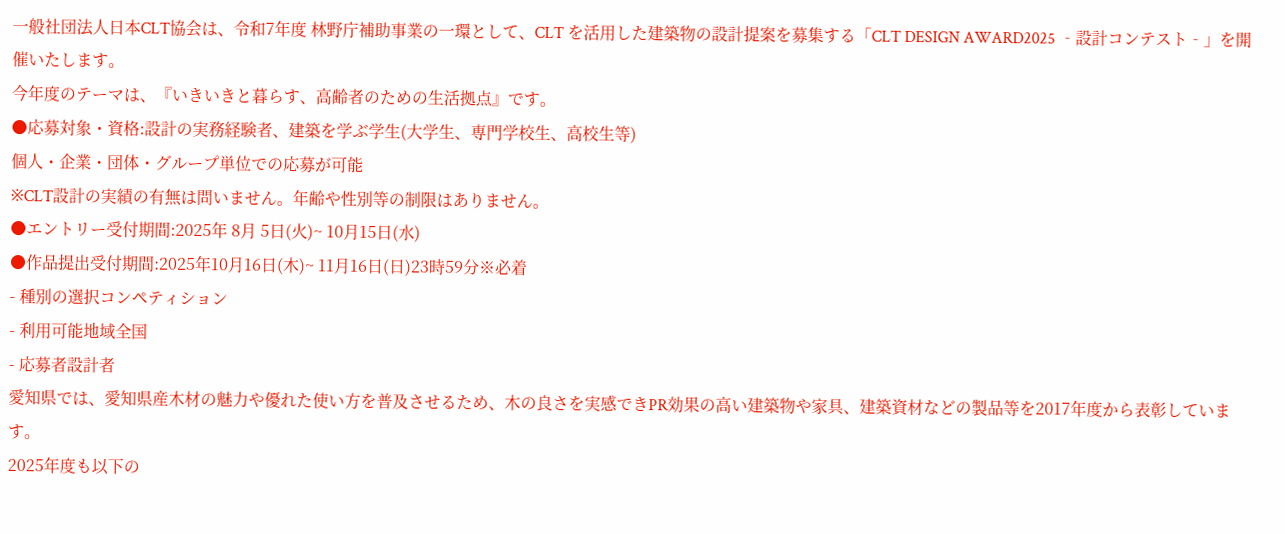一般社団法人日本CLT協会は、令和7年度 林野庁補助事業の一環として、CLT を活用した建築物の設計提案を募集する「CLT DESIGN AWARD2025 ‐設計コンテスト‐」を開催いたします。
今年度のテーマは、『いきいきと暮らす、高齢者のための生活拠点』です。
●応募対象・資格:設計の実務経験者、建築を学ぶ学生(大学生、専門学校生、高校生等)
個人・企業・団体・グループ単位での応募が可能
※CLT設計の実績の有無は問いません。年齢や性別等の制限はありません。
●エントリー受付期間:2025年 8月 5日(火)~ 10月15日(水)
●作品提出受付期間:2025年10月16日(木)~ 11月16日(日)23時59分※必着
- 種別の選択コンペティション
- 利用可能地域全国
- 応募者設計者
愛知県では、愛知県産木材の魅力や優れた使い方を普及させるため、木の良さを実感できPR効果の高い建築物や家具、建築資材などの製品等を2017年度から表彰しています。
2025年度も以下の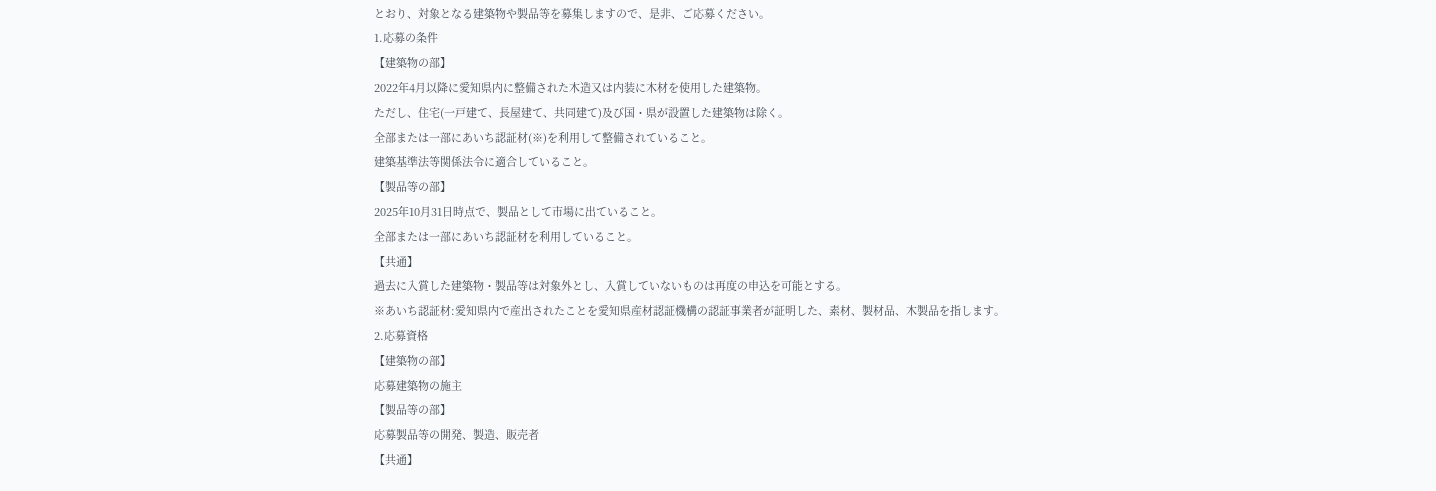とおり、対象となる建築物や製品等を募集しますので、是非、ご応募ください。
1.応募の条件
【建築物の部】
2022年4月以降に愛知県内に整備された木造又は内装に木材を使用した建築物。
ただし、住宅(一戸建て、長屋建て、共同建て)及び国・県が設置した建築物は除く。
全部または一部にあいち認証材(※)を利用して整備されていること。
建築基準法等関係法令に適合していること。
【製品等の部】
2025年10月31日時点で、製品として市場に出ていること。
全部または一部にあいち認証材を利用していること。
【共通】
過去に入賞した建築物・製品等は対象外とし、入賞していないものは再度の申込を可能とする。
※あいち認証材:愛知県内で産出されたことを愛知県産材認証機構の認証事業者が証明した、素材、製材品、木製品を指します。
2.応募資格
【建築物の部】
応募建築物の施主
【製品等の部】
応募製品等の開発、製造、販売者
【共通】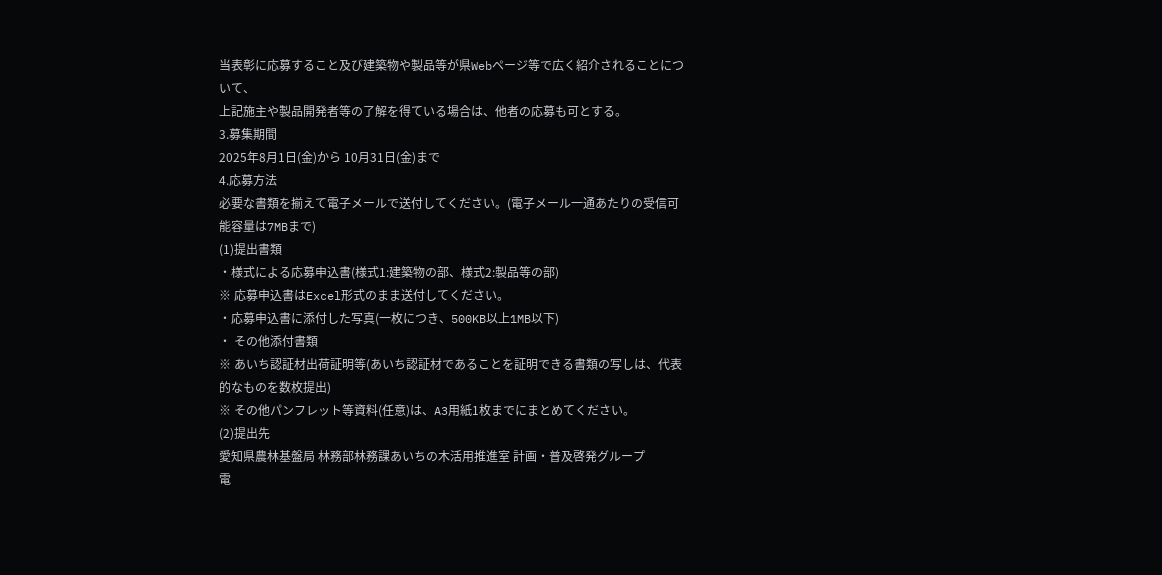当表彰に応募すること及び建築物や製品等が県Webページ等で広く紹介されることについて、
上記施主や製品開発者等の了解を得ている場合は、他者の応募も可とする。
3.募集期間
2025年8月1日(金)から 10月31日(金)まで
4.応募方法
必要な書類を揃えて電子メールで送付してください。(電子メール一通あたりの受信可能容量は7MBまで)
(1)提出書類
・様式による応募申込書(様式1:建築物の部、様式2:製品等の部)
※ 応募申込書はExcel形式のまま送付してください。
・応募申込書に添付した写真(一枚につき、500KB以上1MB以下)
・ その他添付書類
※ あいち認証材出荷証明等(あいち認証材であることを証明できる書類の写しは、代表的なものを数枚提出)
※ その他パンフレット等資料(任意)は、A3用紙1枚までにまとめてください。
(2)提出先
愛知県農林基盤局 林務部林務課あいちの木活用推進室 計画・普及啓発グループ
電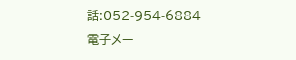話:052-954-6884
電子メー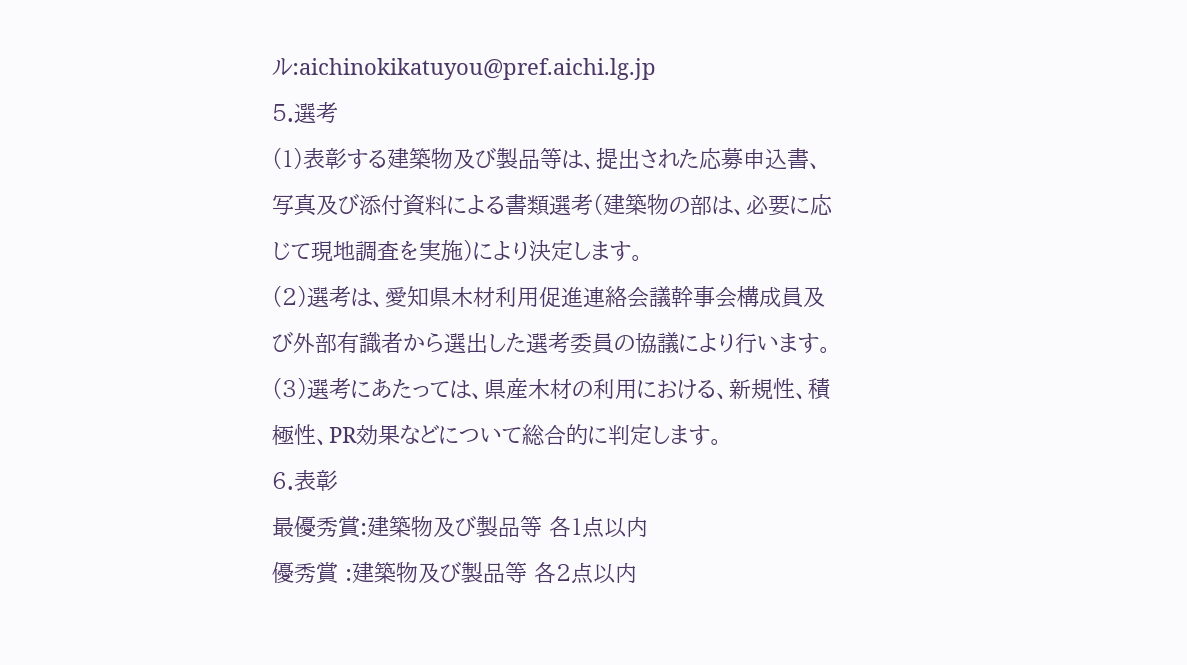ル:aichinokikatuyou@pref.aichi.lg.jp
5.選考
(1)表彰する建築物及び製品等は、提出された応募申込書、写真及び添付資料による書類選考(建築物の部は、必要に応じて現地調査を実施)により決定します。
(2)選考は、愛知県木材利用促進連絡会議幹事会構成員及び外部有識者から選出した選考委員の協議により行います。
(3)選考にあたっては、県産木材の利用における、新規性、積極性、PR効果などについて総合的に判定します。
6.表彰
最優秀賞:建築物及び製品等 各1点以内
優秀賞 :建築物及び製品等 各2点以内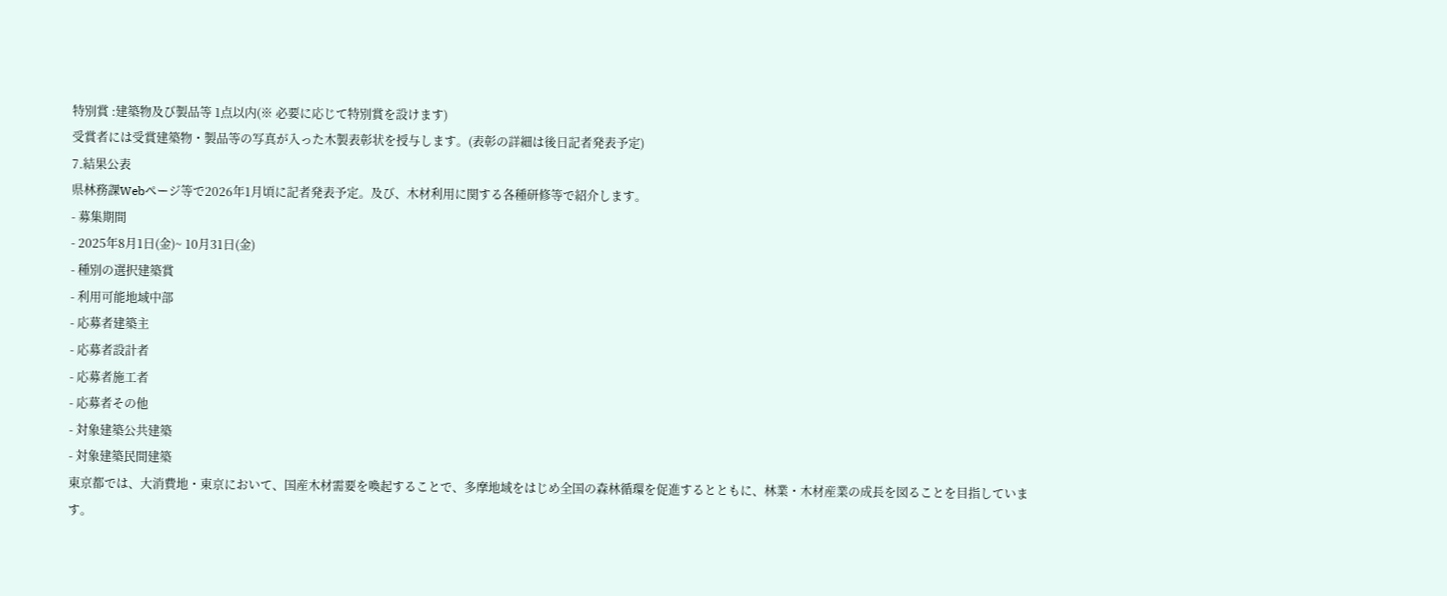特別賞 :建築物及び製品等 1点以内(※ 必要に応じて特別賞を設けます)
受賞者には受賞建築物・製品等の写真が入った木製表彰状を授与します。(表彰の詳細は後日記者発表予定)
7.結果公表
県林務課Webページ等で2026年1月頃に記者発表予定。及び、木材利用に関する各種研修等で紹介します。
- 募集期間
- 2025年8月1日(金)~ 10月31日(金)
- 種別の選択建築賞
- 利用可能地域中部
- 応募者建築主
- 応募者設計者
- 応募者施工者
- 応募者その他
- 対象建築公共建築
- 対象建築民間建築
東京都では、大消費地・東京において、国産木材需要を喚起することで、多摩地域をはじめ全国の森林循環を促進するとともに、林業・木材産業の成長を図ることを目指しています。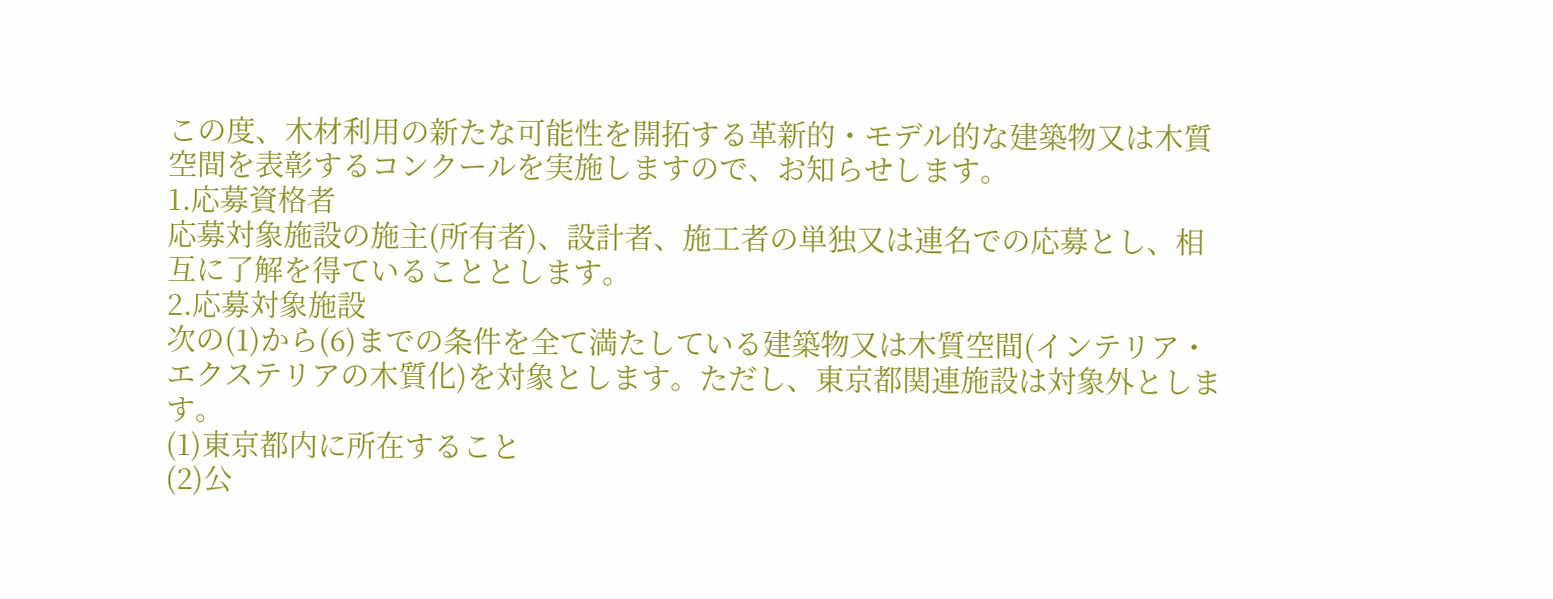この度、木材利用の新たな可能性を開拓する革新的・モデル的な建築物又は木質空間を表彰するコンクールを実施しますので、お知らせします。
1.応募資格者
応募対象施設の施主(所有者)、設計者、施工者の単独又は連名での応募とし、相互に了解を得ていることとします。
2.応募対象施設
次の(1)から(6)までの条件を全て満たしている建築物又は木質空間(インテリア・エクステリアの木質化)を対象とします。ただし、東京都関連施設は対象外とします。
(1)東京都内に所在すること
(2)公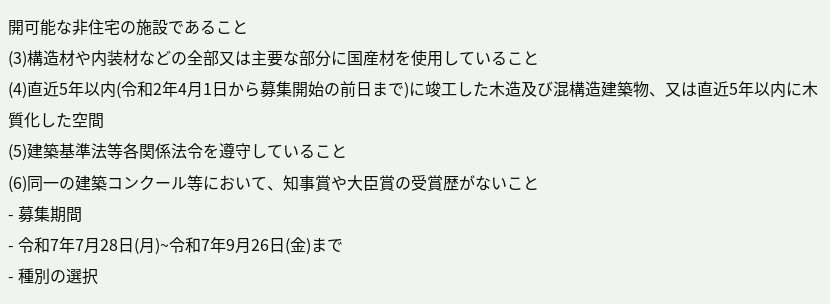開可能な非住宅の施設であること
(3)構造材や内装材などの全部又は主要な部分に国産材を使用していること
(4)直近5年以内(令和2年4月1日から募集開始の前日まで)に竣工した木造及び混構造建築物、又は直近5年以内に木質化した空間
(5)建築基準法等各関係法令を遵守していること
(6)同一の建築コンクール等において、知事賞や大臣賞の受賞歴がないこと
- 募集期間
- 令和7年7月28日(月)~令和7年9月26日(金)まで
- 種別の選択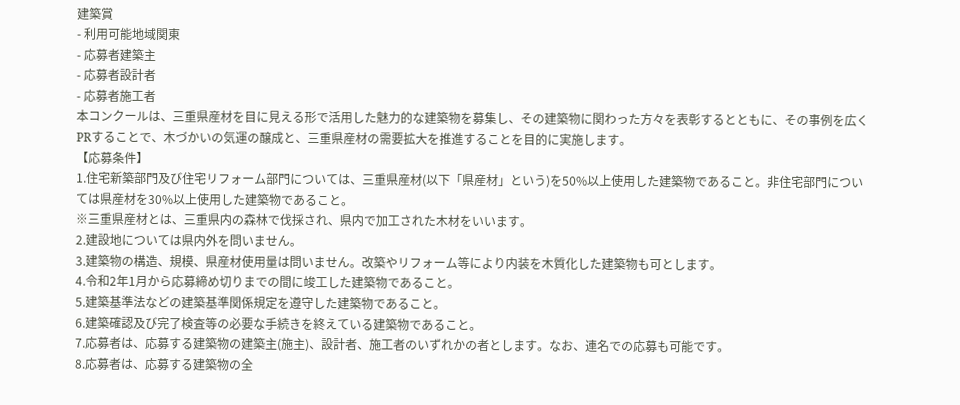建築賞
- 利用可能地域関東
- 応募者建築主
- 応募者設計者
- 応募者施工者
本コンクールは、三重県産材を目に見える形で活用した魅力的な建築物を募集し、その建築物に関わった方々を表彰するとともに、その事例を広くPRすることで、木づかいの気運の醸成と、三重県産材の需要拡大を推進することを目的に実施します。
【応募条件】
1.住宅新築部門及び住宅リフォーム部門については、三重県産材(以下「県産材」という)を50%以上使用した建築物であること。非住宅部門については県産材を30%以上使用した建築物であること。
※三重県産材とは、三重県内の森林で伐採され、県内で加工された木材をいいます。
2.建設地については県内外を問いません。
3.建築物の構造、規模、県産材使用量は問いません。改築やリフォーム等により内装を木質化した建築物も可とします。
4.令和2年1月から応募締め切りまでの間に竣工した建築物であること。
5.建築基準法などの建築基準関係規定を遵守した建築物であること。
6.建築確認及び完了検査等の必要な手続きを終えている建築物であること。
7.応募者は、応募する建築物の建築主(施主)、設計者、施工者のいずれかの者とします。なお、連名での応募も可能です。
8.応募者は、応募する建築物の全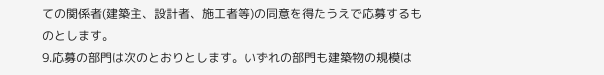ての関係者(建築主、設計者、施工者等)の同意を得たうえで応募するものとします。
9.応募の部門は次のとおりとします。いずれの部門も建築物の規模は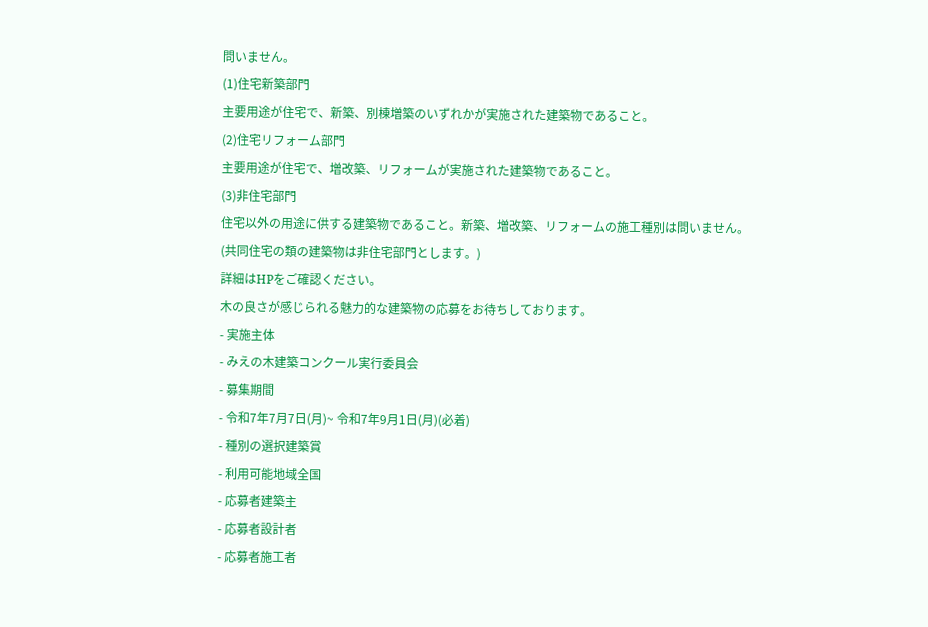問いません。
(1)住宅新築部門
主要用途が住宅で、新築、別棟増築のいずれかが実施された建築物であること。
(2)住宅リフォーム部門
主要用途が住宅で、増改築、リフォームが実施された建築物であること。
(3)非住宅部門
住宅以外の用途に供する建築物であること。新築、増改築、リフォームの施工種別は問いません。
(共同住宅の類の建築物は非住宅部門とします。)
詳細はHPをご確認ください。
木の良さが感じられる魅力的な建築物の応募をお待ちしております。
- 実施主体
- みえの木建築コンクール実行委員会
- 募集期間
- 令和7年7月7日(月)~ 令和7年9月1日(月)(必着)
- 種別の選択建築賞
- 利用可能地域全国
- 応募者建築主
- 応募者設計者
- 応募者施工者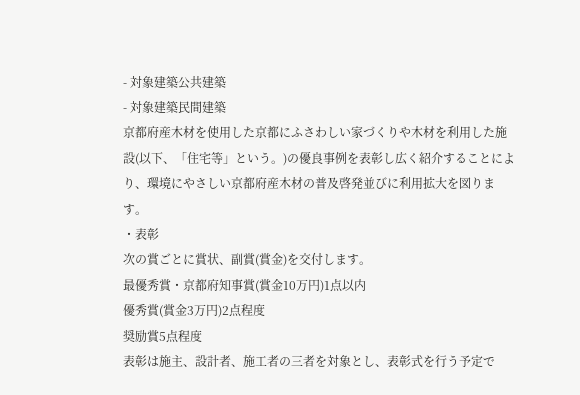- 対象建築公共建築
- 対象建築民間建築
京都府産木材を使用した京都にふさわしい家づくりや木材を利用した施設(以下、「住宅等」という。)の優良事例を表彰し広く紹介することにより、環境にやさしい京都府産木材の普及啓発並びに利用拡大を図ります。
・表彰
次の賞ごとに賞状、副賞(賞金)を交付します。
最優秀賞・京都府知事賞(賞金10万円)1点以内
優秀賞(賞金3万円)2点程度
奨励賞5点程度
表彰は施主、設計者、施工者の三者を対象とし、表彰式を行う予定で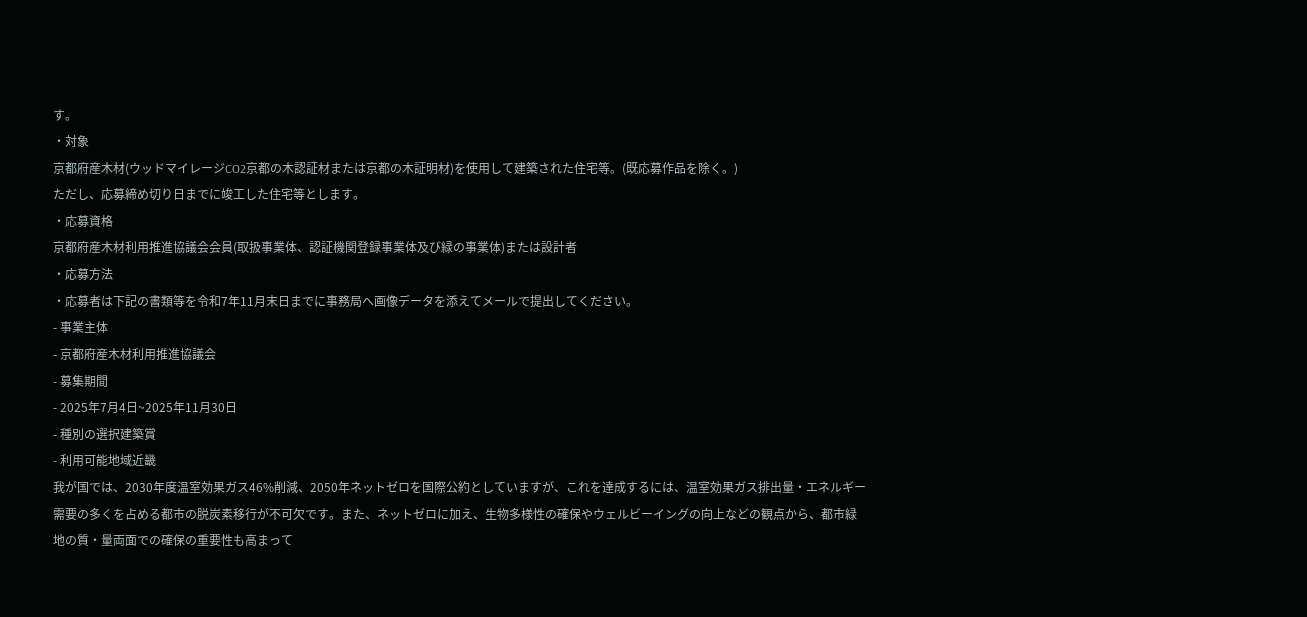す。
・対象
京都府産木材(ウッドマイレージCO2京都の木認証材または京都の木証明材)を使用して建築された住宅等。(既応募作品を除く。)
ただし、応募締め切り日までに竣工した住宅等とします。
・応募資格
京都府産木材利用推進協議会会員(取扱事業体、認証機関登録事業体及び緑の事業体)または設計者
・応募方法
・応募者は下記の書類等を令和7年11月末日までに事務局へ画像データを添えてメールで提出してください。
- 事業主体
- 京都府産木材利用推進協議会
- 募集期間
- 2025年7月4日~2025年11月30日
- 種別の選択建築賞
- 利用可能地域近畿
我が国では、2030年度温室効果ガス46%削減、2050年ネットゼロを国際公約としていますが、これを達成するには、温室効果ガス排出量・エネルギー需要の多くを占める都市の脱炭素移行が不可欠です。また、ネットゼロに加え、生物多様性の確保やウェルビーイングの向上などの観点から、都市緑地の質・量両面での確保の重要性も高まって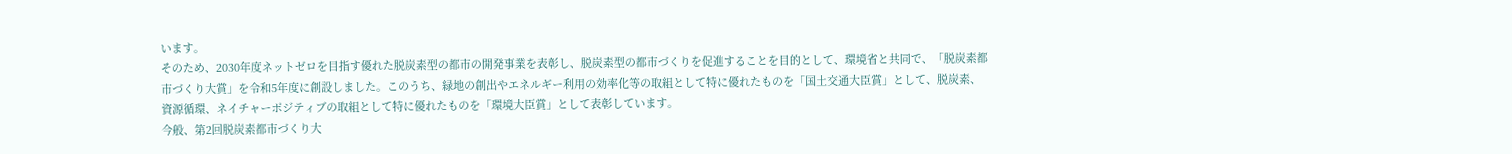います。
そのため、2030年度ネットゼロを目指す優れた脱炭素型の都市の開発事業を表彰し、脱炭素型の都市づくりを促進することを目的として、環境省と共同で、「脱炭素都市づくり大賞」を令和5年度に創設しました。このうち、緑地の創出やエネルギー利用の効率化等の取組として特に優れたものを「国土交通大臣賞」として、脱炭素、資源循環、ネイチャーポジティブの取組として特に優れたものを「環境大臣賞」として表彰しています。
今般、第2回脱炭素都市づくり大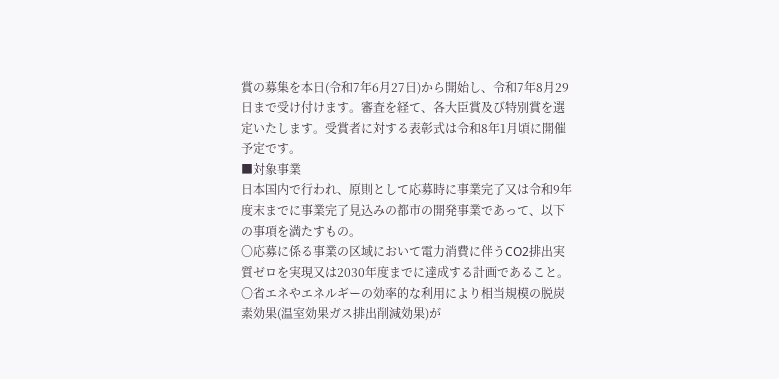賞の募集を本日(令和7年6月27日)から開始し、令和7年8月29日まで受け付けます。審査を経て、各大臣賞及び特別賞を選定いたします。受賞者に対する表彰式は令和8年1月頃に開催予定です。
■対象事業
日本国内で行われ、原則として応募時に事業完了又は令和9年度末までに事業完了見込みの都市の開発事業であって、以下の事項を満たすもの。
〇応募に係る事業の区域において電力消費に伴うCO2排出実質ゼロを実現又は2030年度までに達成する計画であること。
〇省エネやエネルギーの効率的な利用により相当規模の脱炭素効果(温室効果ガス排出削減効果)が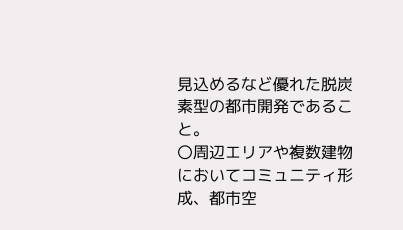見込めるなど優れた脱炭素型の都市開発であること。
〇周辺エリアや複数建物においてコミュニティ形成、都市空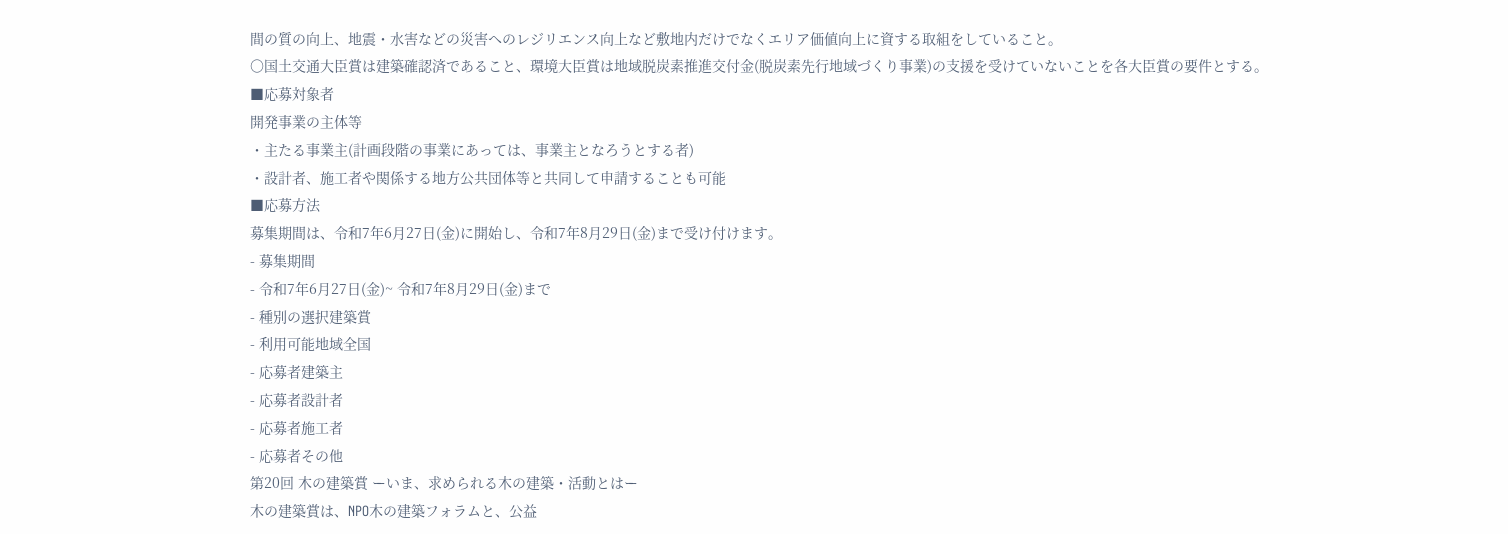間の質の向上、地震・水害などの災害へのレジリエンス向上など敷地内だけでなくエリア価値向上に資する取組をしていること。
〇国土交通大臣賞は建築確認済であること、環境大臣賞は地域脱炭素推進交付金(脱炭素先行地域づくり事業)の支援を受けていないことを各大臣賞の要件とする。
■応募対象者
開発事業の主体等
・主たる事業主(計画段階の事業にあっては、事業主となろうとする者)
・設計者、施工者や関係する地方公共団体等と共同して申請することも可能
■応募方法
募集期間は、令和7年6月27日(金)に開始し、令和7年8月29日(金)まで受け付けます。
- 募集期間
- 令和7年6月27日(金)~ 令和7年8月29日(金)まで
- 種別の選択建築賞
- 利用可能地域全国
- 応募者建築主
- 応募者設計者
- 応募者施工者
- 応募者その他
第20回 木の建築賞 ーいま、求められる木の建築・活動とはー
木の建築賞は、NPO木の建築フォラムと、公益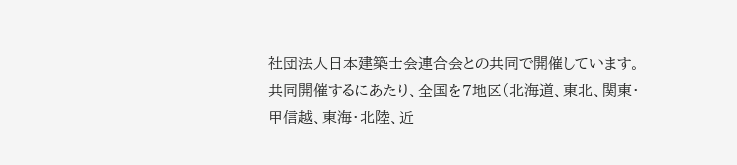社団法人日本建築士会連合会との共同で開催しています。
共同開催するにあたり、全国を7地区(北海道、東北、関東・甲信越、東海・北陸、近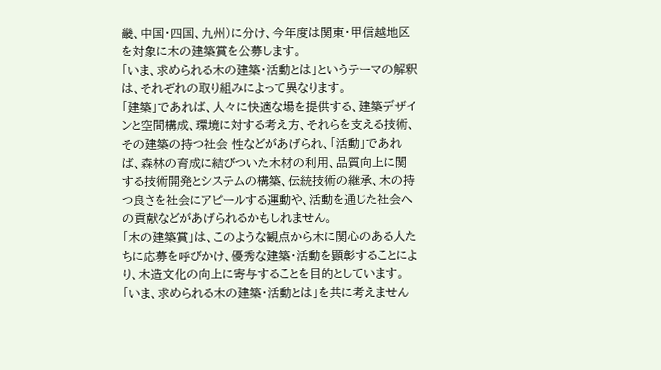畿、中国・四国、九州)に分け、今年度は関東・甲信越地区を対象に木の建築賞を公募します。
「いま、求められる木の建築・活動とは」というテーマの解釈は、それぞれの取り組みによって異なります。
「建築」であれば、人々に快適な場を提供する、建築デザインと空間構成、環境に対する考え方、それらを支える技術、その建築の持つ社会 性などがあげられ、「活動」であれば、森林の育成に結びついた木材の利用、品質向上に関する技術開発とシステムの構築、伝統技術の継承、木の持つ良さを社会にアピールする運動や、活動を通じた社会への貢献などがあげられるかもしれません。
「木の建築賞」は、このような観点から木に関心のある人たちに応募を呼びかけ、優秀な建築・活動を顕彰することにより、木造文化の向上に寄与することを目的としています。
「いま、求められる木の建築・活動とは」を共に考えません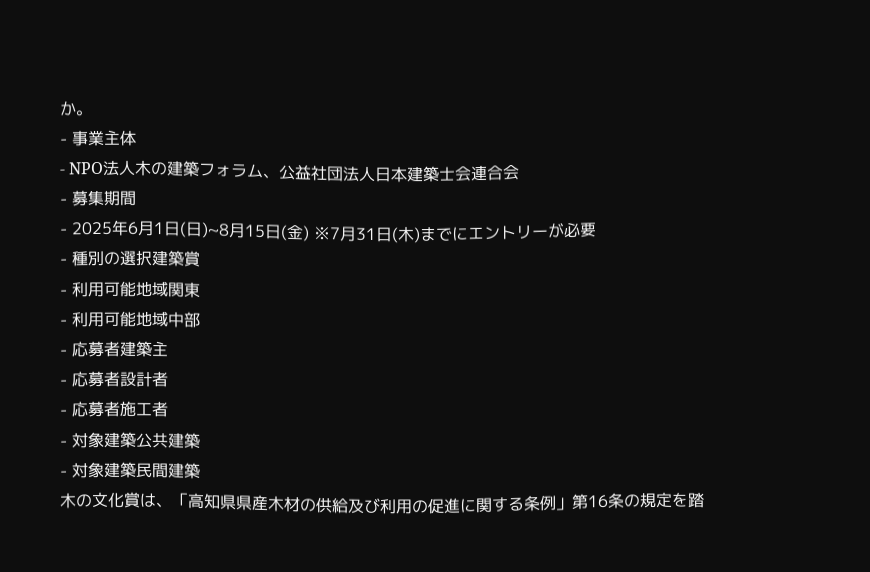か。
- 事業主体
- NPO法人木の建築フォラム、公益社団法人日本建築士会連合会
- 募集期間
- 2025年6月1日(日)~8月15日(金) ※7月31日(木)までにエントリーが必要
- 種別の選択建築賞
- 利用可能地域関東
- 利用可能地域中部
- 応募者建築主
- 応募者設計者
- 応募者施工者
- 対象建築公共建築
- 対象建築民間建築
木の文化賞は、「高知県県産木材の供給及び利用の促進に関する条例」第16条の規定を踏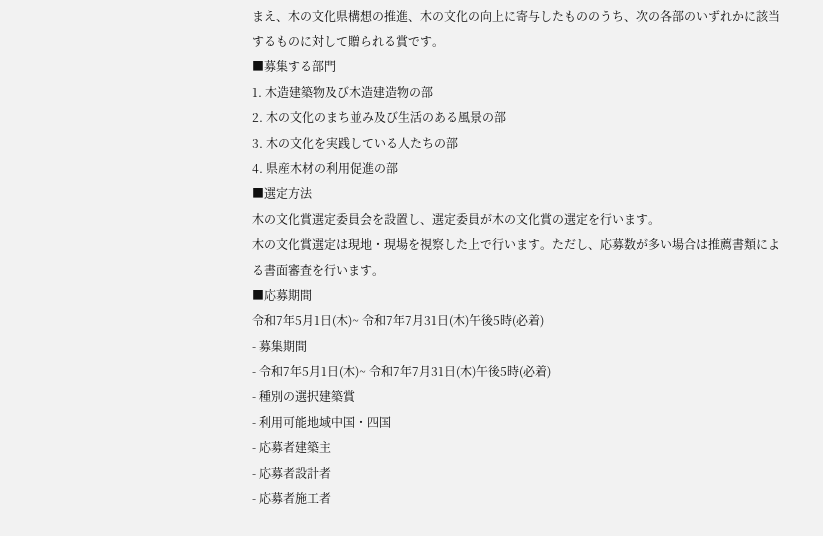まえ、木の文化県構想の推進、木の文化の向上に寄与したもののうち、次の各部のいずれかに該当するものに対して贈られる賞です。
■募集する部門
1. 木造建築物及び木造建造物の部
2. 木の文化のまち並み及び生活のある風景の部
3. 木の文化を実践している人たちの部
4. 県産木材の利用促進の部
■選定方法
木の文化賞選定委員会を設置し、選定委員が木の文化賞の選定を行います。
木の文化賞選定は現地・現場を視察した上で行います。ただし、応募数が多い場合は推薦書類による書面審査を行います。
■応募期間
令和7年5月1日(木)~ 令和7年7月31日(木)午後5時(必着)
- 募集期間
- 令和7年5月1日(木)~ 令和7年7月31日(木)午後5時(必着)
- 種別の選択建築賞
- 利用可能地域中国・四国
- 応募者建築主
- 応募者設計者
- 応募者施工者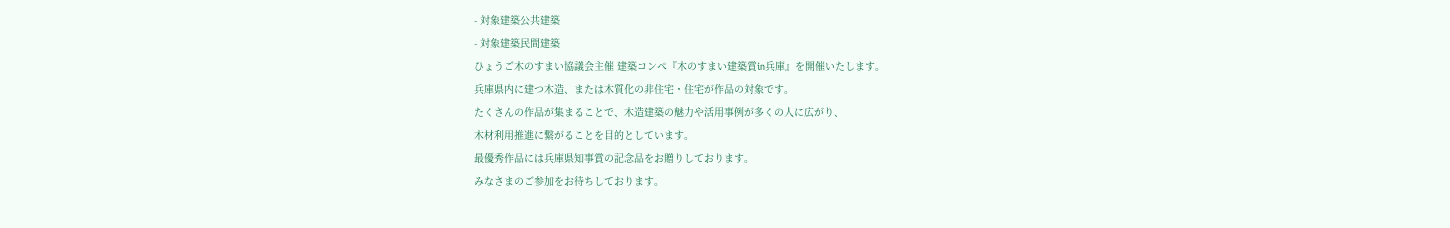- 対象建築公共建築
- 対象建築民間建築
ひょうご木のすまい協議会主催 建築コンペ『木のすまい建築賞in兵庫』を開催いたします。
兵庫県内に建つ木造、または木質化の非住宅・住宅が作品の対象です。
たくさんの作品が集まることで、木造建築の魅力や活用事例が多くの人に広がり、
木材利用推進に繋がることを目的としています。
最優秀作品には兵庫県知事賞の記念品をお贈りしております。
みなさまのご参加をお待ちしております。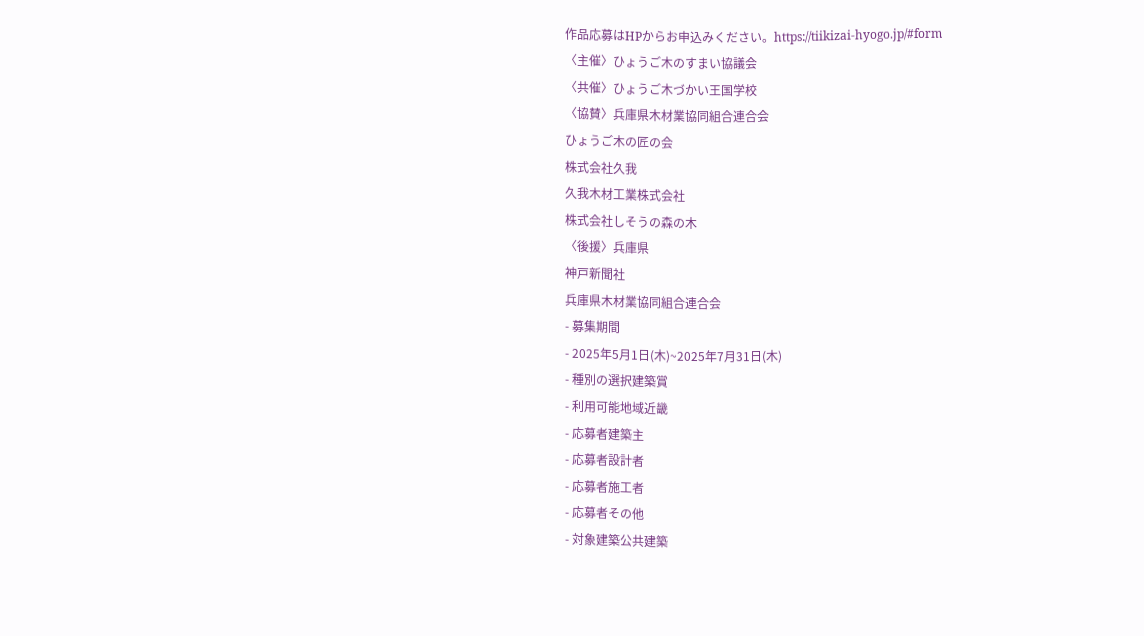作品応募はHPからお申込みください。https://tiikizai-hyogo.jp/#form
〈主催〉ひょうご木のすまい協議会
〈共催〉ひょうご木づかい王国学校
〈協賛〉兵庫県木材業協同組合連合会
ひょうご木の匠の会
株式会社久我
久我木材工業株式会社
株式会社しそうの森の木
〈後援〉兵庫県
神戸新聞社
兵庫県木材業協同組合連合会
- 募集期間
- 2025年5月1日(木)~2025年7月31日(木)
- 種別の選択建築賞
- 利用可能地域近畿
- 応募者建築主
- 応募者設計者
- 応募者施工者
- 応募者その他
- 対象建築公共建築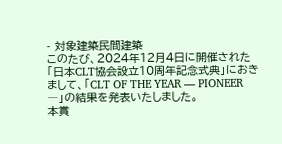- 対象建築民間建築
このたび、2024年12月4日に開催された「日本CLT協会設立10周年記念式典」におきまして、「CLT OF THE YEAR ― PIONEER ―」の結果を発表いたしました。
本賞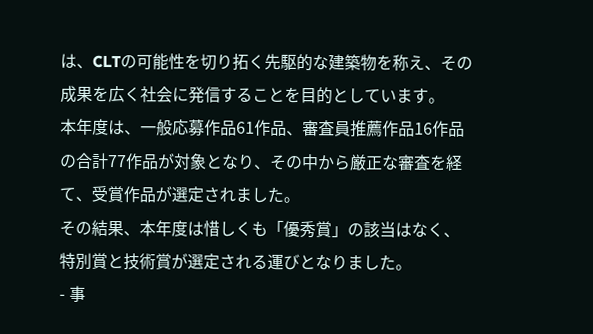は、CLTの可能性を切り拓く先駆的な建築物を称え、その成果を広く社会に発信することを目的としています。
本年度は、一般応募作品61作品、審査員推薦作品16作品の合計77作品が対象となり、その中から厳正な審査を経て、受賞作品が選定されました。
その結果、本年度は惜しくも「優秀賞」の該当はなく、特別賞と技術賞が選定される運びとなりました。
- 事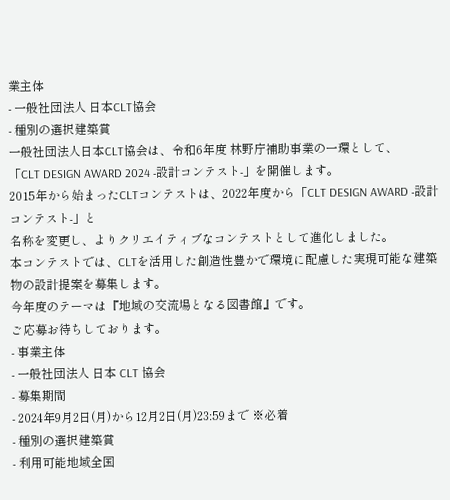業主体
- 一般社団法人 日本CLT協会
- 種別の選択建築賞
一般社団法人日本CLT協会は、令和6年度 林野庁補助事業の一環として、
「CLT DESIGN AWARD 2024 -設計コンテスト-」を開催します。
2015年から始まったCLTコンテストは、2022年度から「CLT DESIGN AWARD -設計コンテスト-」と
名称を変更し、よりクリエイティブなコンテストとして進化しました。
本コンテストでは、CLTを活用した創造性豊かで環境に配慮した実現可能な建築物の設計提案を募集します。
今年度のテーマは『地域の交流場となる図書館』です。
ご応募お待ちしております。
- 事業主体
- 一般社団法人 日本 CLT 協会
- 募集期間
- 2024年9月2日(月)から12月2日(月)23:59まで ※必着
- 種別の選択建築賞
- 利用可能地域全国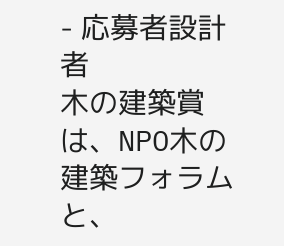- 応募者設計者
木の建築賞は、NPO木の建築フォラムと、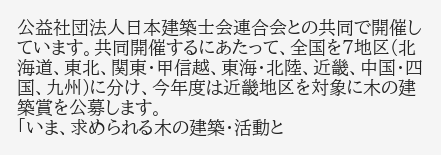公益社団法人日本建築士会連合会との共同で開催しています。共同開催するにあたって、全国を7地区(北海道、東北、関東・甲信越、東海・北陸、近畿、中国・四国、九州)に分け、今年度は近畿地区を対象に木の建築賞を公募します。
「いま、求められる木の建築・活動と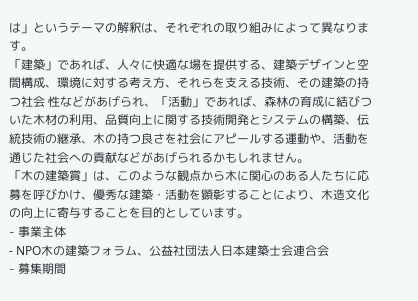は」というテーマの解釈は、それぞれの取り組みによって異なります。
「建築」であれば、人々に快適な場を提供する、建築デザインと空間構成、環境に対する考え方、それらを支える技術、その建築の持つ社会 性などがあげられ、「活動」であれば、森林の育成に結びついた木材の利用、品質向上に関する技術開発とシステムの構築、伝統技術の継承、木の持つ良さを社会にアピールする運動や、活動を通じた社会への貢献などがあげられるかもしれません。
「木の建築賞」は、このような観点から木に関心のある人たちに応募を呼びかけ、優秀な建築・活動を顕彰することにより、木造文化の向上に寄与することを目的としています。
- 事業主体
- NPO木の建築フォラム、公益社団法人日本建築士会連合会
- 募集期間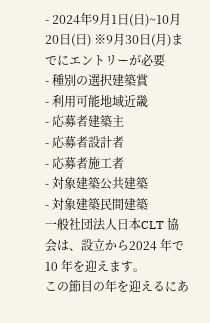- 2024年9月1日(日)~10月20日(日) ※9月30日(月)までにエントリーが必要
- 種別の選択建築賞
- 利用可能地域近畿
- 応募者建築主
- 応募者設計者
- 応募者施工者
- 対象建築公共建築
- 対象建築民間建築
一般社団法人日本CLT 協会は、設立から2024 年で10 年を迎えます。
この節目の年を迎えるにあ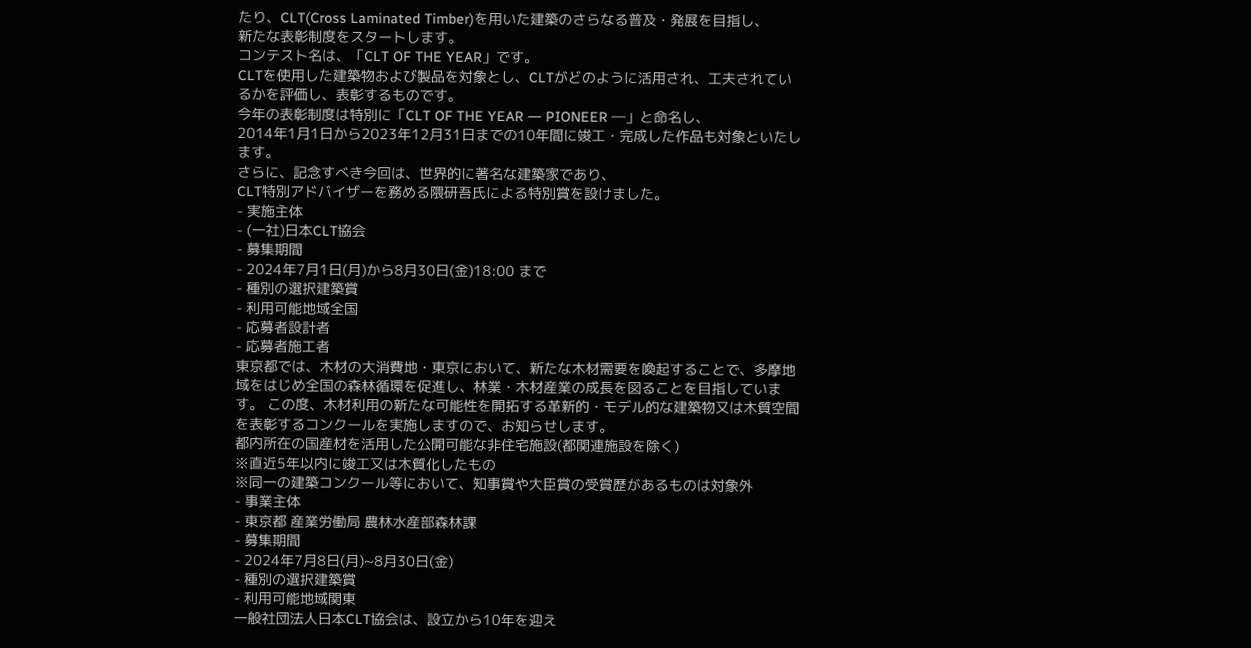たり、CLT(Cross Laminated Timber)を用いた建築のさらなる普及・発展を目指し、
新たな表彰制度をスタートします。
コンテスト名は、「CLT OF THE YEAR」です。
CLTを使用した建築物および製品を対象とし、CLTがどのように活用され、工夫されているかを評価し、表彰するものです。
今年の表彰制度は特別に「CLT OF THE YEAR ― PIONEER ―」と命名し、
2014年1月1日から2023年12月31日までの10年間に竣工・完成した作品も対象といたします。
さらに、記念すべき今回は、世界的に著名な建築家であり、
CLT特別アドバイザーを務める隈研吾氏による特別賞を設けました。
- 実施主体
- (一社)日本CLT協会
- 募集期間
- 2024年7月1日(月)から8月30日(金)18:00 まで
- 種別の選択建築賞
- 利用可能地域全国
- 応募者設計者
- 応募者施工者
東京都では、木材の大消費地・東京において、新たな木材需要を喚起することで、多摩地域をはじめ全国の森林循環を促進し、林業・木材産業の成長を図ることを目指しています。 この度、木材利用の新たな可能性を開拓する革新的・モデル的な建築物又は木質空間を表彰するコンクールを実施しますので、お知らせします。
都内所在の国産材を活用した公開可能な非住宅施設(都関連施設を除く)
※直近5年以内に竣工又は木質化したもの
※同一の建築コンクール等において、知事賞や大臣賞の受賞歴があるものは対象外
- 事業主体
- 東京都 産業労働局 農林水産部森林課
- 募集期間
- 2024年7月8日(月)~8月30日(金)
- 種別の選択建築賞
- 利用可能地域関東
一般社団法人日本CLT協会は、設立から10年を迎え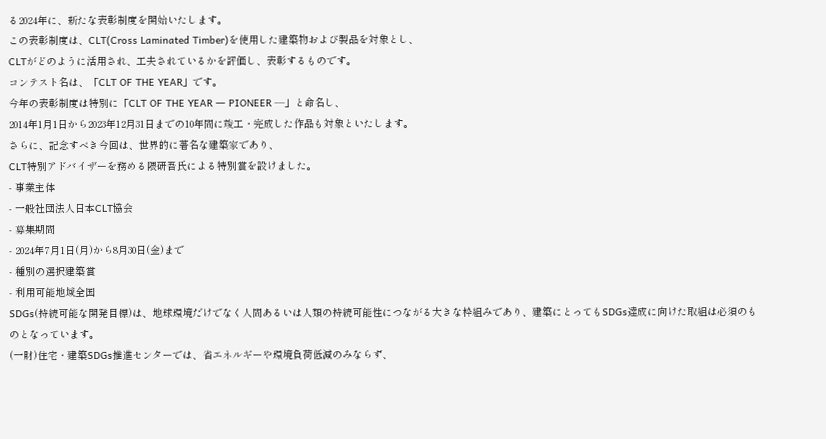る2024年に、新たな表彰制度を開始いたします。
この表彰制度は、CLT(Cross Laminated Timber)を使用した建築物および製品を対象とし、
CLTがどのように活用され、工夫されているかを評価し、表彰するものです。
コンテスト名は、「CLT OF THE YEAR」です。
今年の表彰制度は特別に「CLT OF THE YEAR ― PIONEER ―」と命名し、
2014年1月1日から2023年12月31日までの10年間に竣工・完成した作品も対象といたします。
さらに、記念すべき今回は、世界的に著名な建築家であり、
CLT特別アドバイザーを務める隈研吾氏による特別賞を設けました。
- 事業主体
- 一般社団法人日本CLT協会
- 募集期間
- 2024年7月1日(月)から8月30日(金)まで
- 種別の選択建築賞
- 利用可能地域全国
SDGs(持続可能な開発目標)は、地球環境だけでなく人間あるいは人類の持続可能性につながる大きな枠組みであり、建築にとってもSDGs達成に向けた取組は必須のものとなっています。
(一財)住宅・建築SDGs推進センターでは、省エネルギーや環境負荷低減のみならず、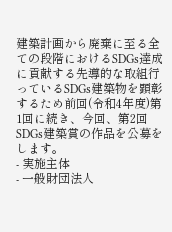建築計画から廃棄に至る全ての段階におけるSDGs達成に貢献する先導的な取組行っているSDGs建築物を顕彰するため前回(令和4年度)第1回に続き、今回、第2回SDGs建築賞の作品を公募をします。
- 実施主体
- 一般財団法人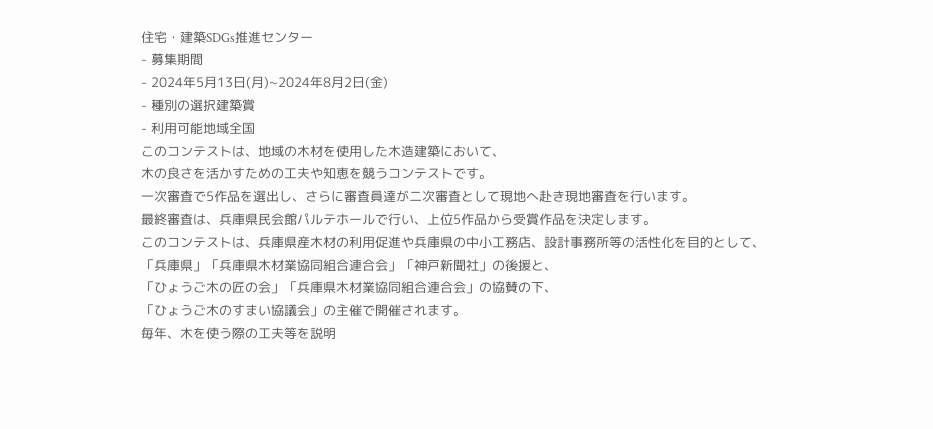住宅・建築SDGs推進センター
- 募集期間
- 2024年5月13日(月)~2024年8月2日(金)
- 種別の選択建築賞
- 利用可能地域全国
このコンテストは、地域の木材を使用した木造建築において、
木の良さを活かすための工夫や知恵を競うコンテストです。
一次審査で5作品を選出し、さらに審査員達が二次審査として現地へ赴き現地審査を行います。
最終審査は、兵庫県民会館パルテホールで行い、上位5作品から受賞作品を決定します。
このコンテストは、兵庫県産木材の利用促進や兵庫県の中小工務店、設計事務所等の活性化を目的として、
「兵庫県」「兵庫県木材業協同組合連合会」「神戸新聞社」の後援と、
「ひょうご木の匠の会」「兵庫県木材業協同組合連合会」の協賛の下、
「ひょうご木のすまい協議会」の主催で開催されます。
毎年、木を使う際の工夫等を説明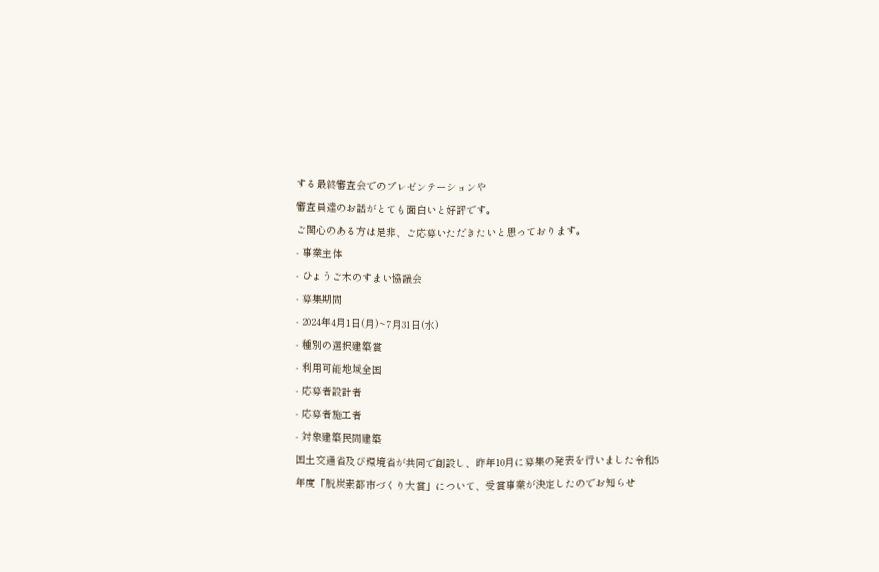する最終審査会でのプレゼンテーションや
審査員達のお話がとても面白いと好評です。
ご関心のある方は是非、ご応募いただきたいと思っております。
- 事業主体
- ひょうご木のすまい協議会
- 募集期間
- 2024年4月1日(月)~7月31日(水)
- 種別の選択建築賞
- 利用可能地域全国
- 応募者設計者
- 応募者施工者
- 対象建築民間建築
国土交通省及び環境省が共同で創設し、昨年10月に募集の発表を行いました令和5年度「脱炭素都市づくり大賞」について、受賞事業が決定したのでお知らせ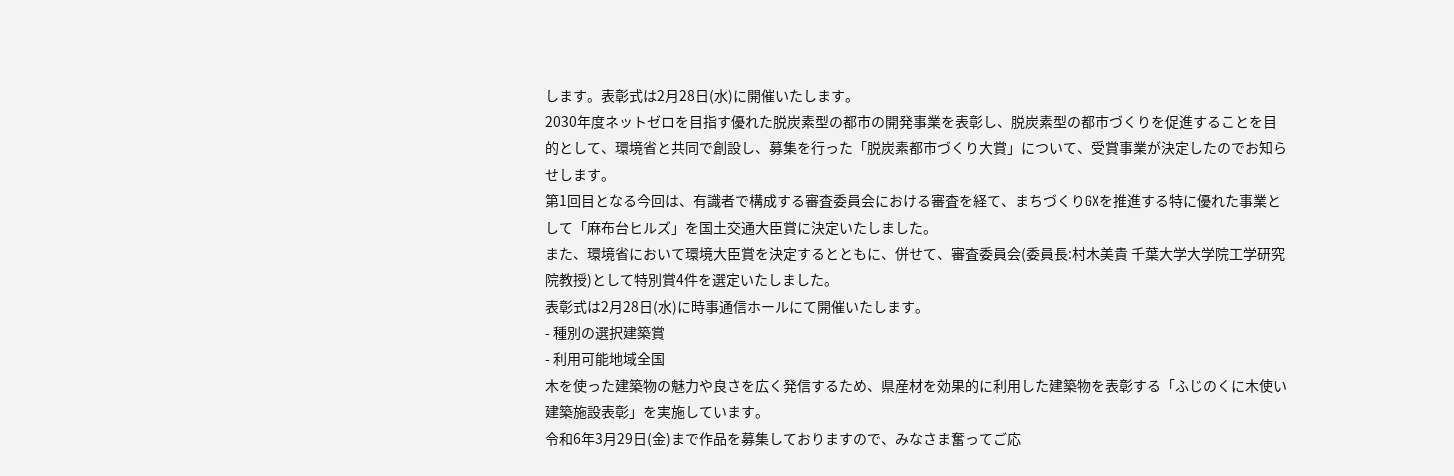します。表彰式は2月28日(水)に開催いたします。
2030年度ネットゼロを目指す優れた脱炭素型の都市の開発事業を表彰し、脱炭素型の都市づくりを促進することを目的として、環境省と共同で創設し、募集を行った「脱炭素都市づくり大賞」について、受賞事業が決定したのでお知らせします。
第1回目となる今回は、有識者で構成する審査委員会における審査を経て、まちづくりGXを推進する特に優れた事業として「麻布台ヒルズ」を国土交通大臣賞に決定いたしました。
また、環境省において環境大臣賞を決定するとともに、併せて、審査委員会(委員長:村木美貴 千葉大学大学院工学研究院教授)として特別賞4件を選定いたしました。
表彰式は2月28日(水)に時事通信ホールにて開催いたします。
- 種別の選択建築賞
- 利用可能地域全国
木を使った建築物の魅力や良さを広く発信するため、県産材を効果的に利用した建築物を表彰する「ふじのくに木使い建築施設表彰」を実施しています。
令和6年3月29日(金)まで作品を募集しておりますので、みなさま奮ってご応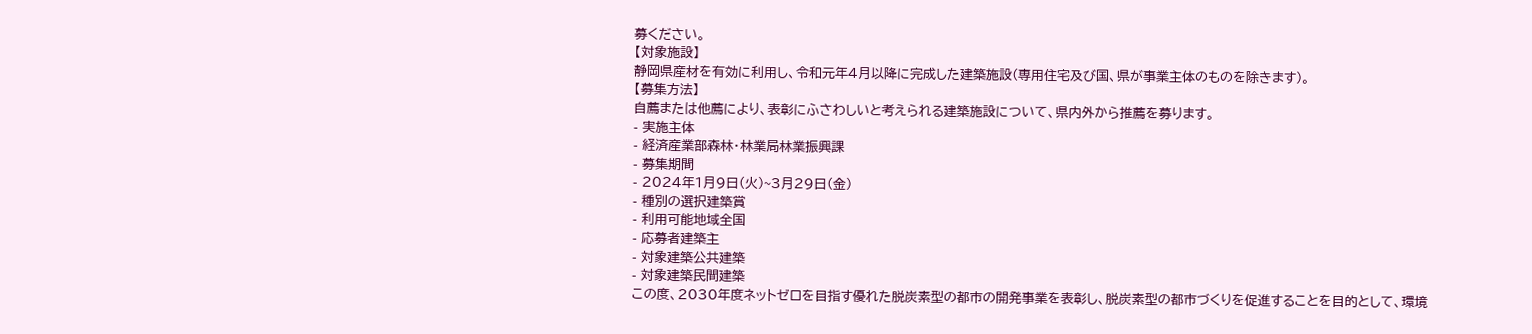募ください。
【対象施設】
静岡県産材を有効に利用し、令和元年4月以降に完成した建築施設(専用住宅及び国、県が事業主体のものを除きます)。
【募集方法】
自薦または他薦により、表彰にふさわしいと考えられる建築施設について、県内外から推薦を募ります。
- 実施主体
- 経済産業部森林・林業局林業振興課
- 募集期間
- 2024年1月9日(火)~3月29日(金)
- 種別の選択建築賞
- 利用可能地域全国
- 応募者建築主
- 対象建築公共建築
- 対象建築民間建築
この度、2030年度ネットゼロを目指す優れた脱炭素型の都市の開発事業を表彰し、脱炭素型の都市づくりを促進することを目的として、環境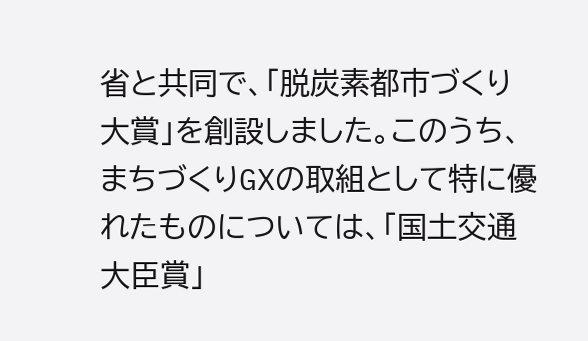省と共同で、「脱炭素都市づくり大賞」を創設しました。このうち、まちづくりGXの取組として特に優れたものについては、「国土交通大臣賞」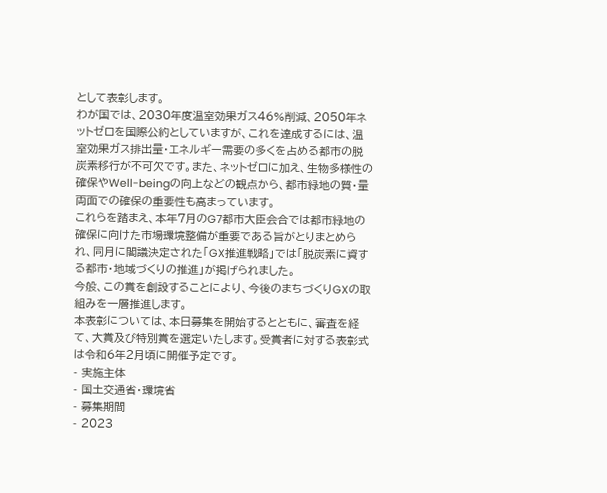として表彰します。
わが国では、2030年度温室効果ガス46%削減、2050年ネットゼロを国際公約としていますが、これを達成するには、温室効果ガス排出量・エネルギー需要の多くを占める都市の脱炭素移行が不可欠です。また、ネットゼロに加え、生物多様性の確保やWell-beingの向上などの観点から、都市緑地の質・量両面での確保の重要性も高まっています。
これらを踏まえ、本年7月のG7都市大臣会合では都市緑地の確保に向けた市場環境整備が重要である旨がとりまとめられ、同月に閣議決定された「GX推進戦略」では「脱炭素に資する都市・地域づくりの推進」が掲げられました。
今般、この賞を創設することにより、今後のまちづくりGXの取組みを一層推進します。
本表彰については、本日募集を開始するとともに、審査を経て、大賞及び特別賞を選定いたします。受賞者に対する表彰式は令和6年2月頃に開催予定です。
- 実施主体
- 国土交通省・環境省
- 募集期間
- 2023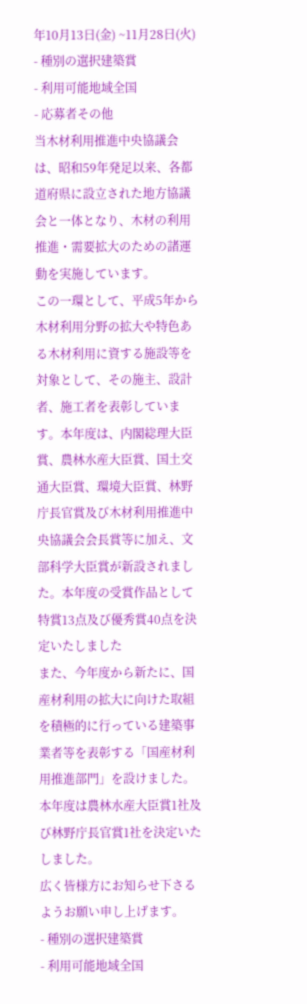年10月13日(金) ~11月28日(火)
- 種別の選択建築賞
- 利用可能地域全国
- 応募者その他
当木材利用推進中央協議会は、昭和59年発足以来、各都道府県に設立された地方協議会と一体となり、木材の利用推進・需要拡大のための諸運動を実施しています。
この一環として、平成5年から木材利用分野の拡大や特色ある木材利用に資する施設等を対象として、その施主、設計者、施工者を表彰しています。本年度は、内閣総理大臣賞、農林水産大臣賞、国土交通大臣賞、環境大臣賞、林野庁長官賞及び木材利用推進中央協議会会長賞等に加え、文部科学大臣賞が新設されました。本年度の受賞作品として特賞13点及び優秀賞40点を決定いたしました
また、今年度から新たに、国産材利用の拡大に向けた取組を積極的に行っている建築事業者等を表彰する「国産材利用推進部門」を設けました。本年度は農林水産大臣賞1社及び林野庁長官賞1社を決定いたしました。
広く皆様方にお知らせ下さるようお願い申し上げます。
- 種別の選択建築賞
- 利用可能地域全国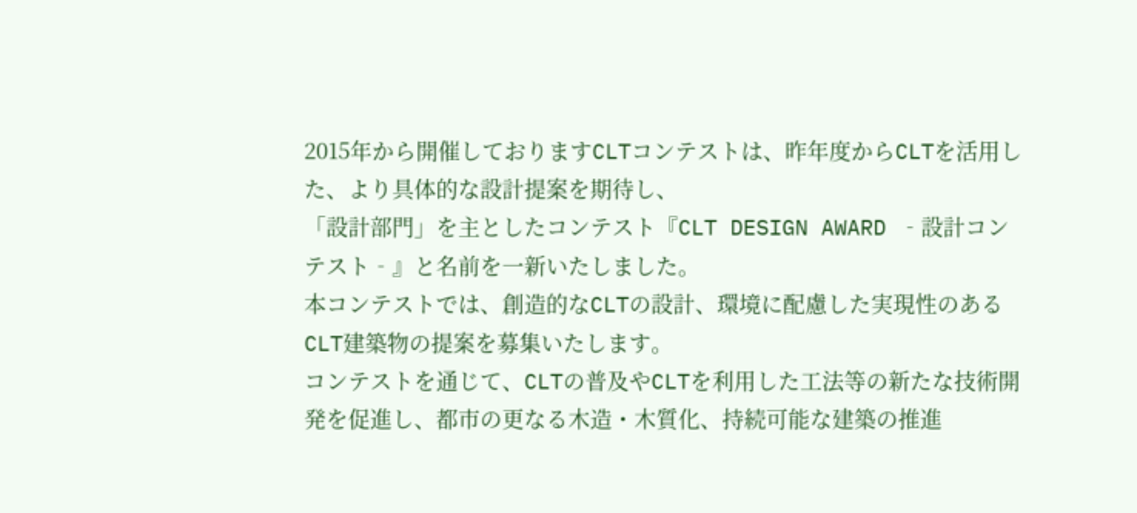2015年から開催しておりますCLTコンテストは、昨年度からCLTを活用した、より具体的な設計提案を期待し、
「設計部門」を主としたコンテスト『CLT DESIGN AWARD ‐設計コンテスト‐』と名前を一新いたしました。
本コンテストでは、創造的なCLTの設計、環境に配慮した実現性のあるCLT建築物の提案を募集いたします。
コンテストを通じて、CLTの普及やCLTを利用した工法等の新たな技術開発を促進し、都市の更なる木造・木質化、持続可能な建築の推進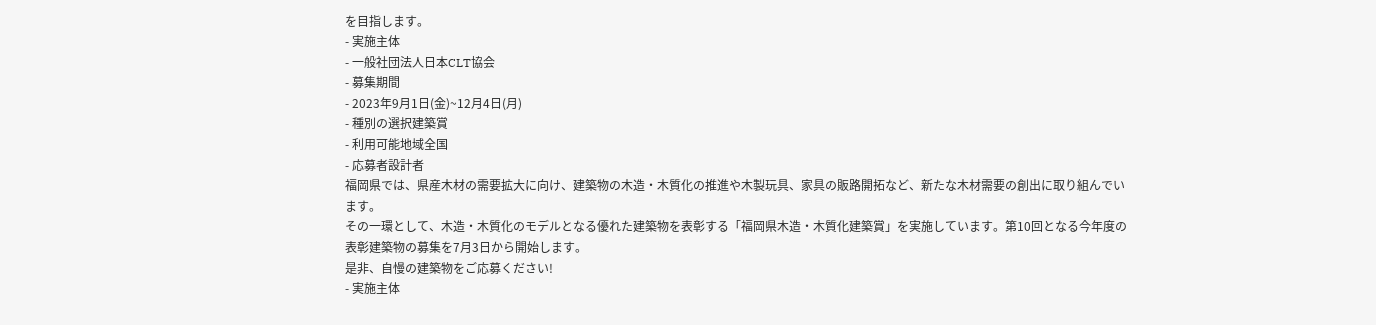を目指します。
- 実施主体
- 一般社団法人日本CLT協会
- 募集期間
- 2023年9月1日(金)~12月4日(月)
- 種別の選択建築賞
- 利用可能地域全国
- 応募者設計者
福岡県では、県産木材の需要拡大に向け、建築物の木造・木質化の推進や木製玩具、家具の販路開拓など、新たな木材需要の創出に取り組んでいます。
その一環として、木造・木質化のモデルとなる優れた建築物を表彰する「福岡県木造・木質化建築賞」を実施しています。第10回となる今年度の表彰建築物の募集を7月3日から開始します。
是非、自慢の建築物をご応募ください!
- 実施主体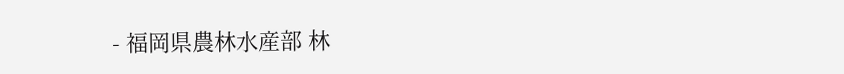- 福岡県農林水産部 林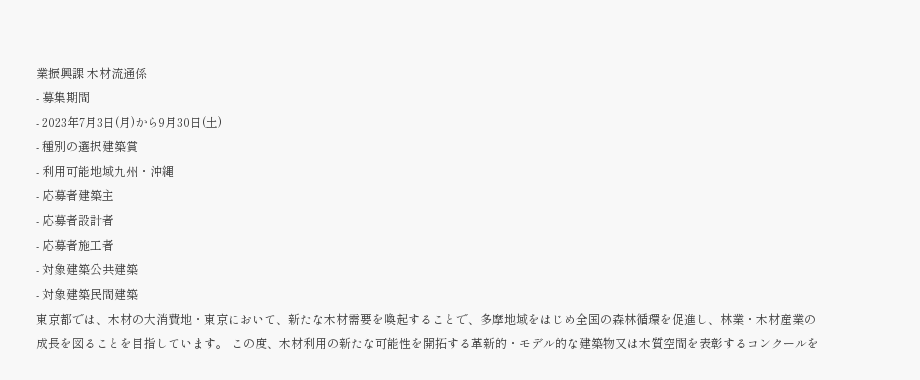業振興課 木材流通係
- 募集期間
- 2023年7月3日(月)から9月30日(土)
- 種別の選択建築賞
- 利用可能地域九州・沖縄
- 応募者建築主
- 応募者設計者
- 応募者施工者
- 対象建築公共建築
- 対象建築民間建築
東京都では、木材の大消費地・東京において、新たな木材需要を喚起することで、多摩地域をはじめ全国の森林循環を促進し、林業・木材産業の成長を図ることを目指しています。 この度、木材利用の新たな可能性を開拓する革新的・モデル的な建築物又は木質空間を表彰するコンクールを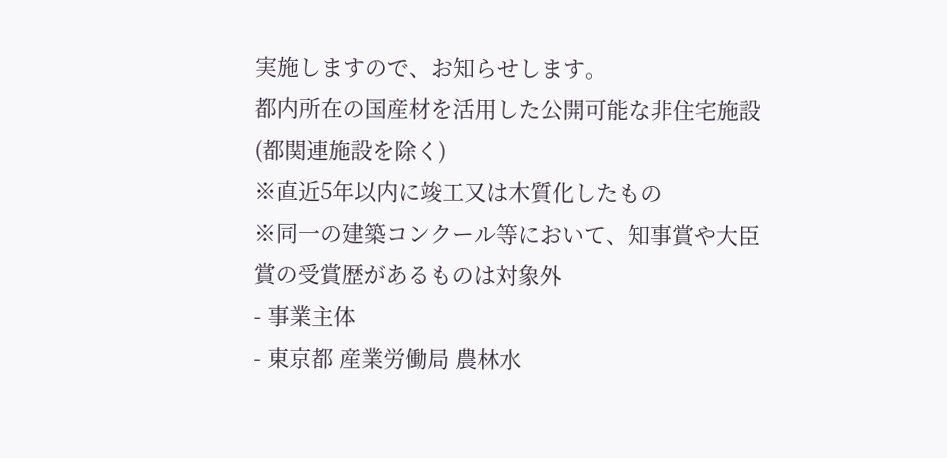実施しますので、お知らせします。
都内所在の国産材を活用した公開可能な非住宅施設(都関連施設を除く)
※直近5年以内に竣工又は木質化したもの
※同一の建築コンクール等において、知事賞や大臣賞の受賞歴があるものは対象外
- 事業主体
- 東京都 産業労働局 農林水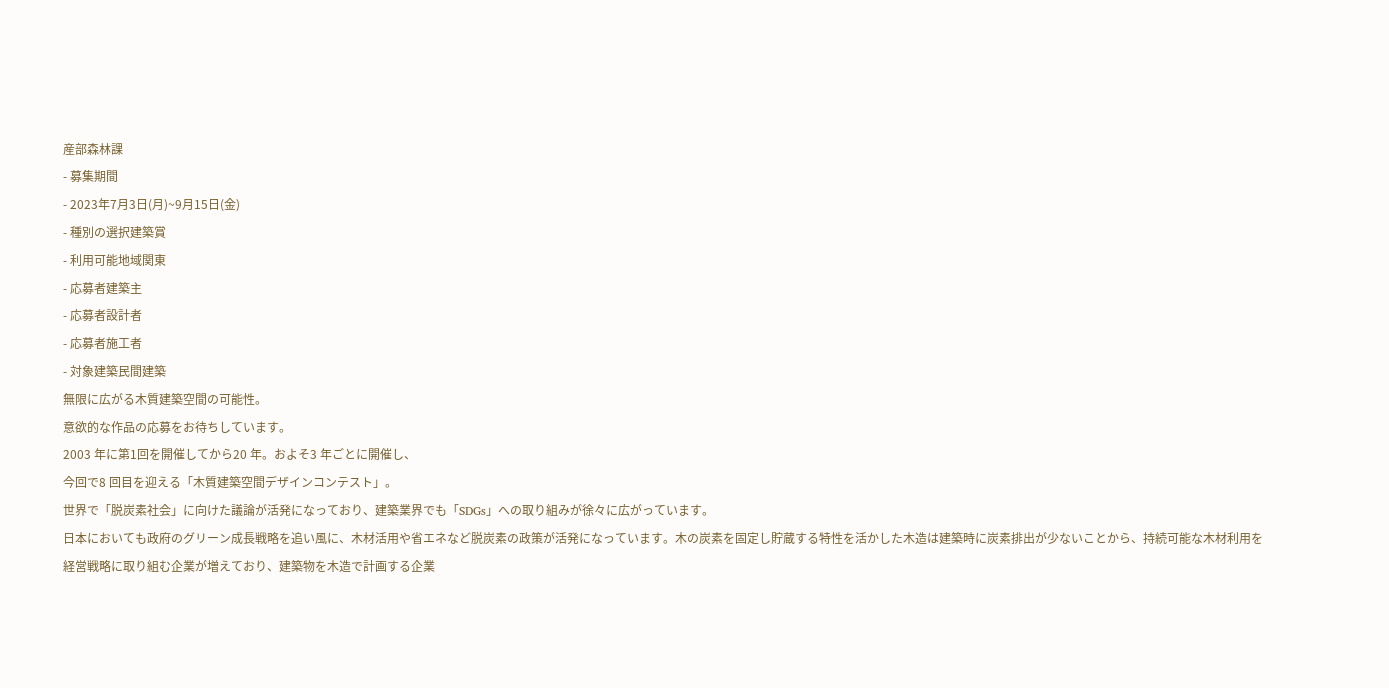産部森林課
- 募集期間
- 2023年7月3日(月)~9月15日(金)
- 種別の選択建築賞
- 利用可能地域関東
- 応募者建築主
- 応募者設計者
- 応募者施工者
- 対象建築民間建築
無限に広がる木質建築空間の可能性。
意欲的な作品の応募をお待ちしています。
2003 年に第1回を開催してから20 年。およそ3 年ごとに開催し、
今回で8 回目を迎える「木質建築空間デザインコンテスト」。
世界で「脱炭素社会」に向けた議論が活発になっており、建築業界でも「SDGs」への取り組みが徐々に広がっています。
日本においても政府のグリーン成長戦略を追い風に、木材活用や省エネなど脱炭素の政策が活発になっています。木の炭素を固定し貯蔵する特性を活かした木造は建築時に炭素排出が少ないことから、持続可能な木材利用を経営戦略に取り組む企業が増えており、建築物を木造で計画する企業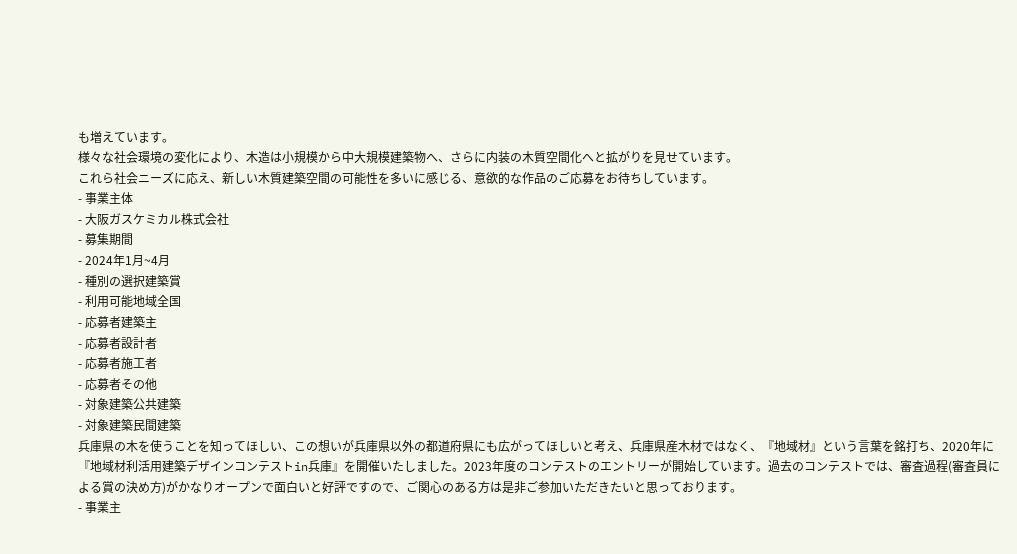も増えています。
様々な社会環境の変化により、木造は小規模から中大規模建築物へ、さらに内装の木質空間化へと拡がりを見せています。
これら社会ニーズに応え、新しい木質建築空間の可能性を多いに感じる、意欲的な作品のご応募をお待ちしています。
- 事業主体
- 大阪ガスケミカル株式会社
- 募集期間
- 2024年1月~4月
- 種別の選択建築賞
- 利用可能地域全国
- 応募者建築主
- 応募者設計者
- 応募者施工者
- 応募者その他
- 対象建築公共建築
- 対象建築民間建築
兵庫県の木を使うことを知ってほしい、この想いが兵庫県以外の都道府県にも広がってほしいと考え、兵庫県産木材ではなく、『地域材』という言葉を銘打ち、2020年に『地域材利活用建築デザインコンテストin兵庫』を開催いたしました。2023年度のコンテストのエントリーが開始しています。過去のコンテストでは、審査過程(審査員による賞の決め方)がかなりオープンで面白いと好評ですので、ご関心のある方は是非ご参加いただきたいと思っております。
- 事業主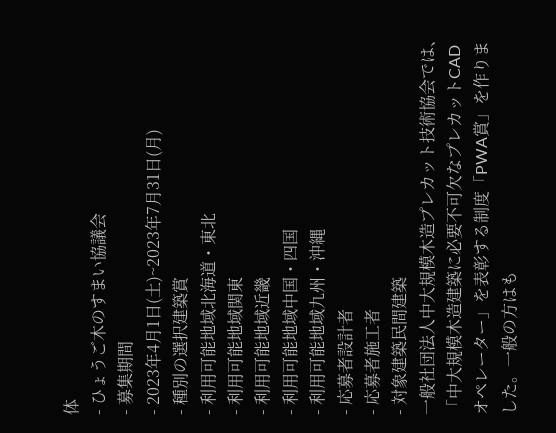体
- ひょうご木のすまい協議会
- 募集期間
- 2023年4月1日(土)~2023年7月31日(月)
- 種別の選択建築賞
- 利用可能地域北海道・東北
- 利用可能地域関東
- 利用可能地域近畿
- 利用可能地域中国・四国
- 利用可能地域九州・沖縄
- 応募者設計者
- 応募者施工者
- 対象建築民間建築
一般社団法人中大規模木造プレカット技術協会では、「中大規模木造建築に必要不可欠なプレカットCADオペレーター」を表彰する制度「PWA賞」を作りました。一般の方はも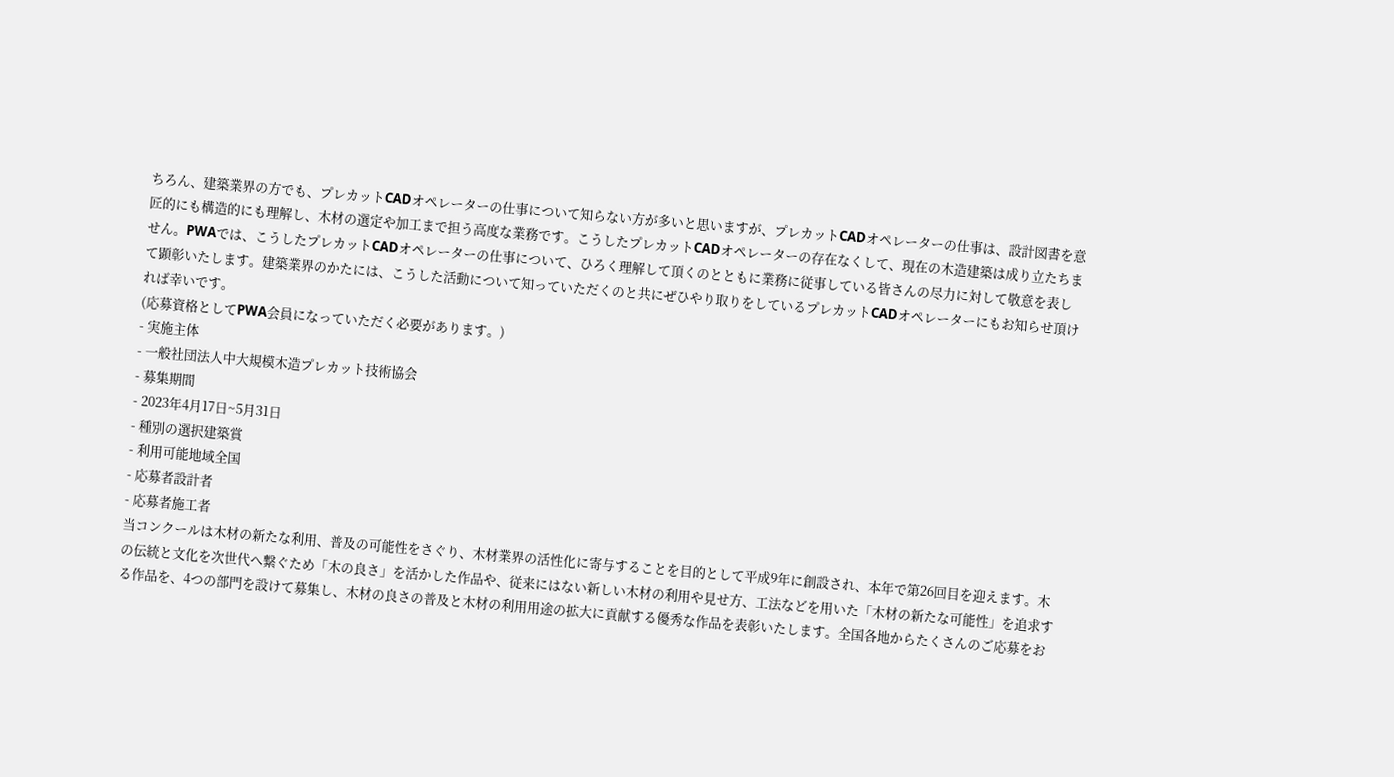ちろん、建築業界の方でも、プレカットCADオペレーターの仕事について知らない方が多いと思いますが、プレカットCADオペレーターの仕事は、設計図書を意匠的にも構造的にも理解し、木材の選定や加工まで担う高度な業務です。こうしたプレカットCADオペレーターの存在なくして、現在の木造建築は成り立たちません。PWAでは、こうしたプレカットCADオペレーターの仕事について、ひろく理解して頂くのとともに業務に従事している皆さんの尽力に対して敬意を表して顕彰いたします。建築業界のかたには、こうした活動について知っていただくのと共にぜひやり取りをしているプレカットCADオペレーターにもお知らせ頂ければ幸いです。
(応募資格としてPWA会員になっていただく必要があります。)
- 実施主体
- 一般社団法人中大規模木造プレカット技術協会
- 募集期間
- 2023年4月17日~5月31日
- 種別の選択建築賞
- 利用可能地域全国
- 応募者設計者
- 応募者施工者
当コンクールは木材の新たな利用、普及の可能性をさぐり、木材業界の活性化に寄与することを目的として平成9年に創設され、本年で第26回目を迎えます。木の伝統と文化を次世代へ繋ぐため「木の良さ」を活かした作品や、従来にはない新しい木材の利用や見せ方、工法などを用いた「木材の新たな可能性」を追求する作品を、4つの部門を設けて募集し、木材の良さの普及と木材の利用用途の拡大に貢献する優秀な作品を表彰いたします。全国各地からたくさんのご応募をお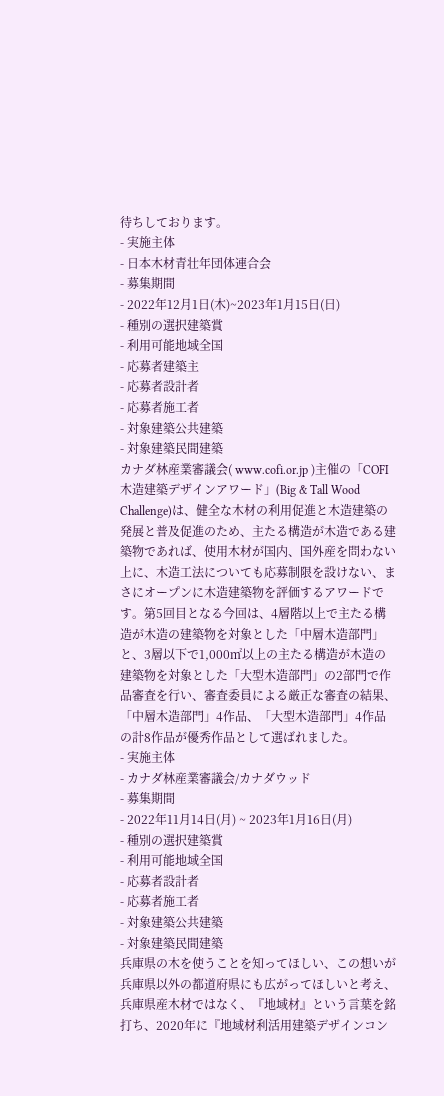待ちしております。
- 実施主体
- 日本木材青壮年団体連合会
- 募集期間
- 2022年12月1日(木)~2023年1月15日(日)
- 種別の選択建築賞
- 利用可能地域全国
- 応募者建築主
- 応募者設計者
- 応募者施工者
- 対象建築公共建築
- 対象建築民間建築
カナダ林産業審議会( www.cofi.or.jp )主催の「COFI木造建築デザインアワード」(Big & Tall Wood Challenge)は、健全な木材の利用促進と木造建築の発展と普及促進のため、主たる構造が木造である建築物であれば、使用木材が国内、国外産を問わない上に、木造工法についても応募制限を設けない、まさにオープンに木造建築物を評価するアワードです。第5回目となる今回は、4層階以上で主たる構造が木造の建築物を対象とした「中層木造部門」と、3層以下で1,000㎡以上の主たる構造が木造の建築物を対象とした「大型木造部門」の2部門で作品審査を行い、審査委員による厳正な審査の結果、「中層木造部門」4作品、「大型木造部門」4作品の計8作品が優秀作品として選ばれました。
- 実施主体
- カナダ林産業審議会/カナダウッド
- 募集期間
- 2022年11月14日(月) ~ 2023年1月16日(月)
- 種別の選択建築賞
- 利用可能地域全国
- 応募者設計者
- 応募者施工者
- 対象建築公共建築
- 対象建築民間建築
兵庫県の木を使うことを知ってほしい、この想いが兵庫県以外の都道府県にも広がってほしいと考え、兵庫県産木材ではなく、『地域材』という言葉を銘打ち、2020年に『地域材利活用建築デザインコン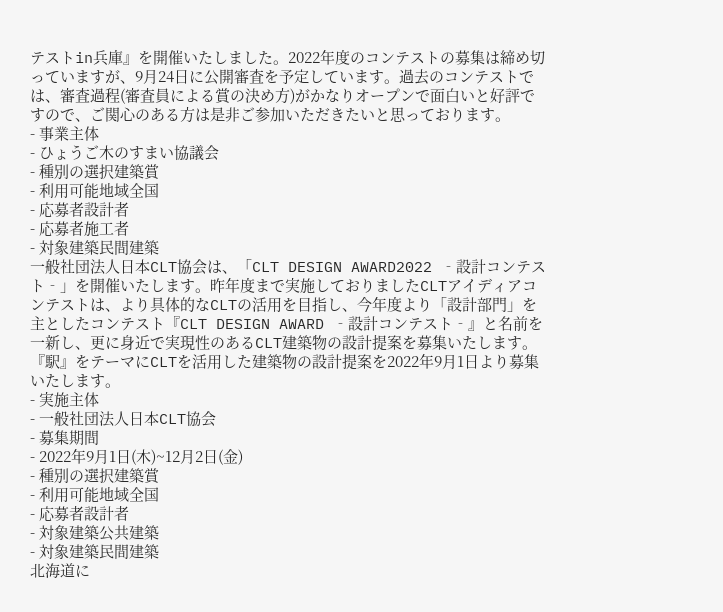テストin兵庫』を開催いたしました。2022年度のコンテストの募集は締め切っていますが、9月24日に公開審査を予定しています。過去のコンテストでは、審査過程(審査員による賞の決め方)がかなりオープンで面白いと好評ですので、ご関心のある方は是非ご参加いただきたいと思っております。
- 事業主体
- ひょうご木のすまい協議会
- 種別の選択建築賞
- 利用可能地域全国
- 応募者設計者
- 応募者施工者
- 対象建築民間建築
一般社団法人日本CLT協会は、「CLT DESIGN AWARD2022 ‐設計コンテスト‐」を開催いたします。昨年度まで実施しておりましたCLTアイディアコンテストは、より具体的なCLTの活用を目指し、今年度より「設計部門」を主としたコンテスト『CLT DESIGN AWARD ‐設計コンテスト‐』と名前を一新し、更に身近で実現性のあるCLT建築物の設計提案を募集いたします。『駅』をテーマにCLTを活用した建築物の設計提案を2022年9月1日より募集いたします。
- 実施主体
- 一般社団法人日本CLT協会
- 募集期間
- 2022年9月1日(木)~12月2日(金)
- 種別の選択建築賞
- 利用可能地域全国
- 応募者設計者
- 対象建築公共建築
- 対象建築民間建築
北海道に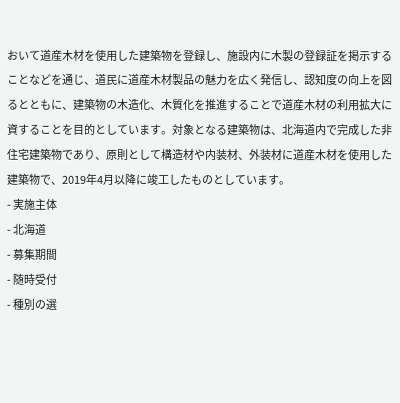おいて道産木材を使用した建築物を登録し、施設内に木製の登録証を掲示することなどを通じ、道民に道産木材製品の魅力を広く発信し、認知度の向上を図るとともに、建築物の木造化、木質化を推進することで道産木材の利用拡大に資することを目的としています。対象となる建築物は、北海道内で完成した非住宅建築物であり、原則として構造材や内装材、外装材に道産木材を使用した建築物で、2019年4月以降に竣工したものとしています。
- 実施主体
- 北海道
- 募集期間
- 随時受付
- 種別の選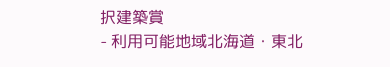択建築賞
- 利用可能地域北海道・東北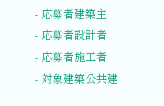- 応募者建築主
- 応募者設計者
- 応募者施工者
- 対象建築公共建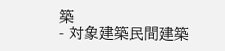築
- 対象建築民間建築